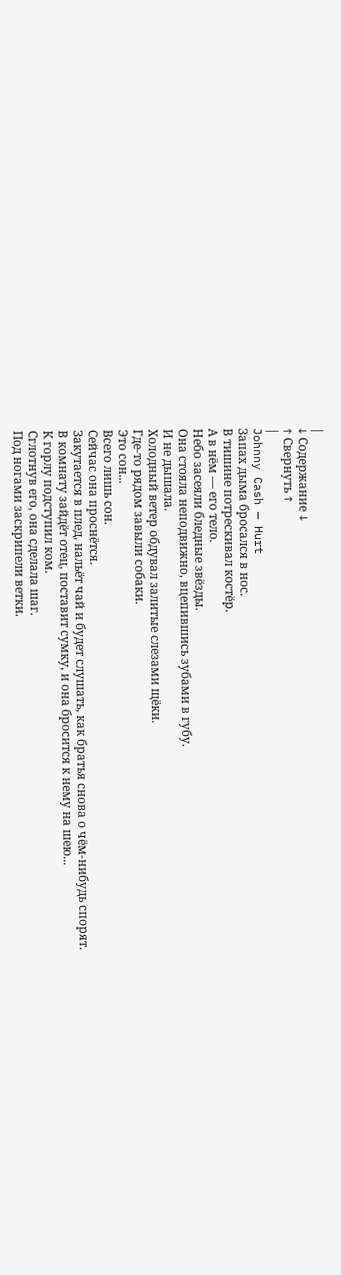|
↓ Содержание ↓
↑ Свернуть ↑
|
Johnny Cash — Hurt
Запах дыма бросался в нос.
В тишине потрескивал костёр.
А в нём — его тело.
Небо засеяли бледные звёзды.
Она стояла неподвижно, вцепившись зубами в губу.
И не дышала.
Холодный ветер обдувал залитые слезами щёки.
Где-то рядом завыли собаки.
Это сон...
Всего лишь сон.
Сейчас она проснётся.
Закутается в плед, нальёт чай и будет слушать, как братья снова о чём-нибудь спорят.
В комнату зайдёт отец, поставит сумку, и она бросится к нему на шею...
К горлу подступил ком.
Сглотнув его, она сделала шаг.
Под ногами заскрипели ветки.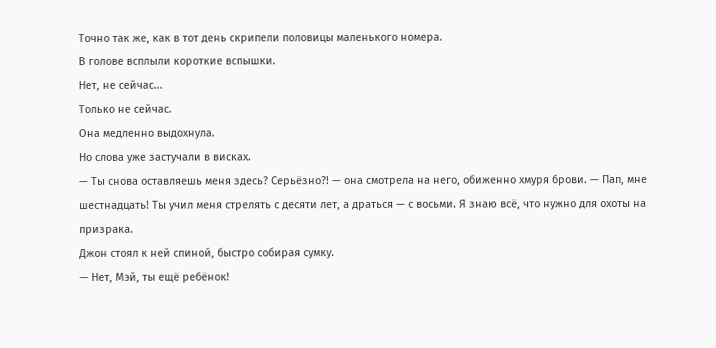Точно так же, как в тот день скрипели половицы маленького номера.
В голове всплыли короткие вспышки.
Нет, не сейчас...
Только не сейчас.
Она медленно выдохнула.
Но слова уже застучали в висках.
— Ты снова оставляешь меня здесь? Серьёзно?! — она смотрела на него, обиженно хмуря брови. — Пап, мне шестнадцать! Ты учил меня стрелять с десяти лет, а драться — с восьми. Я знаю всё, что нужно для охоты на призрака.
Джон стоял к ней спиной, быстро собирая сумку.
— Нет, Мэй, ты ещё ребёнок!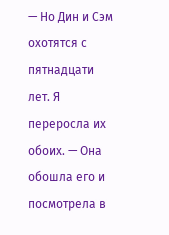— Но Дин и Сэм охотятся с пятнадцати лет. Я переросла их обоих. — Она обошла его и посмотрела в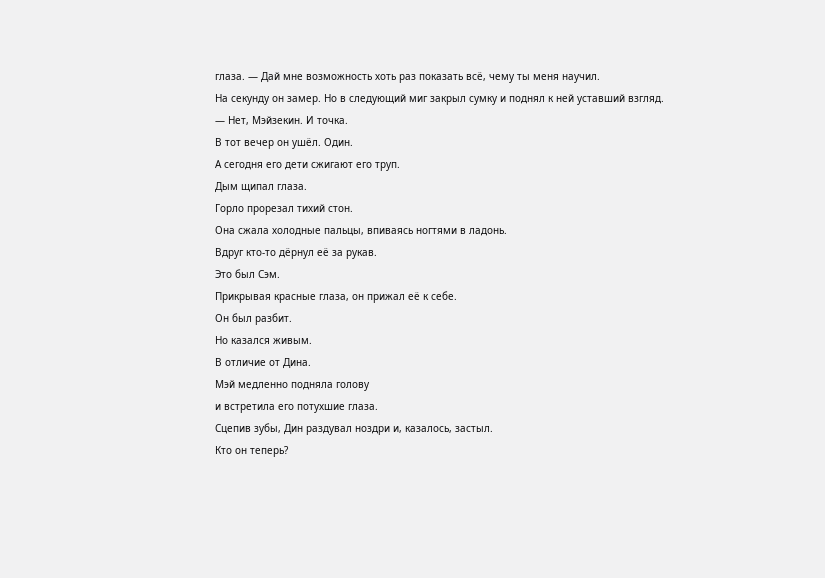глаза. — Дай мне возможность хоть раз показать всё, чему ты меня научил.
На секунду он замер. Но в следующий миг закрыл сумку и поднял к ней уставший взгляд.
— Нет, Мэйзекин. И точка.
В тот вечер он ушёл. Один.
А сегодня его дети сжигают его труп.
Дым щипал глаза.
Горло прорезал тихий стон.
Она сжала холодные пальцы, впиваясь ногтями в ладонь.
Вдруг кто-то дёрнул её за рукав.
Это был Сэм.
Прикрывая красные глаза, он прижал её к себе.
Он был разбит.
Но казался живым.
В отличие от Дина.
Мэй медленно подняла голову
и встретила его потухшие глаза.
Сцепив зубы, Дин раздувал ноздри и, казалось, застыл.
Кто он теперь?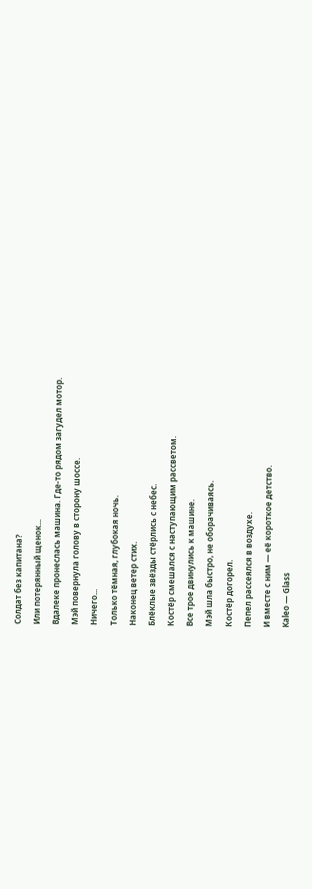Солдат без капитана?
Или потерянный щенок...
Вдалеке пронеслась машина. Где-то рядом загудел мотор.
Мэй повернула голову в сторону шоссе.
Ничего...
Только тёмная, глубокая ночь.
Наконец ветер стих.
Блёклые звёзды стёрлись с небес.
Костёр смешался с наступающим рассветом.
Все трое двинулись к машине.
Мэй шла быстро, не оборачиваясь.
Костёр догорел.
Пепел рассеялся в воздухе.
И вместе с ним — её короткое детство.
Kaleo — Glass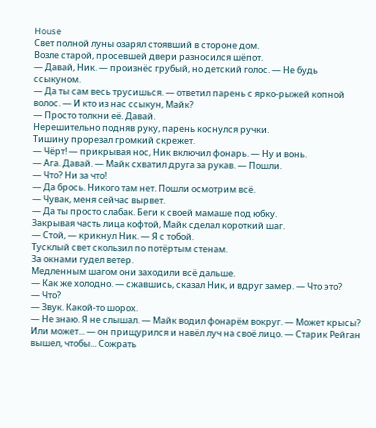House
Свет полной луны озарял стоявший в стороне дом.
Возле старой, просевшей двери разносился шёпот.
— Давай, Ник. — произнёс грубый, но детский голос. — Не будь ссыкуном.
— Да ты сам весь трусишься. — ответил парень с ярко-рыжей копной волос. — И кто из нас ссыкун, Майк?
— Просто толкни её. Давай.
Нерешительно подняв руку, парень коснулся ручки.
Тишину прорезал громкий скрежет.
— Чёрт! — прикрывая нос, Ник включил фонарь. — Ну и вонь.
— Ага. Давай. — Майк схватил друга за рукав. — Пошли.
— Что? Ни за что!
— Да брось. Никого там нет. Пошли осмотрим всё.
— Чувак, меня сейчас вырвет.
— Да ты просто слабак. Беги к своей мамаше под юбку.
Закрывая часть лица кофтой, Майк сделал короткий шаг.
— Стой, — крикнул Ник. — Я с тобой.
Тусклый свет скользил по потёртым стенам.
За окнами гудел ветер.
Медленным шагом они заходили всё дальше.
— Как же холодно. — сжавшись, сказал Ник, и вдруг замер. — Что это?
— Что?
— Звук. Какой-то шорох.
— Не знаю. Я не слышал. — Майк водил фонарём вокруг. — Может крысы? Или может... — он прищурился и навёл луч на своё лицо. — Старик Рейган вышел, чтобы... Сожрать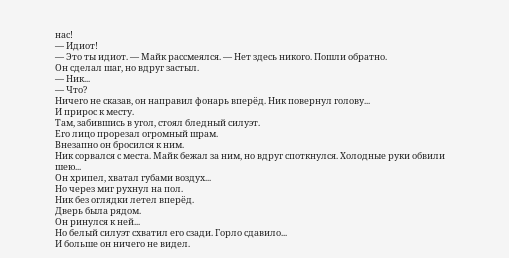нас!
— Идиот!
— Это ты идиот. — Майк рассмеялся. — Нет здесь никого. Пошли обратно.
Он сделал шаг, но вдруг застыл.
— Ник...
— Что?
Ничего не сказав, он направил фонарь вперёд. Ник повернул голову...
И прирос к месту.
Там, забившись в угол, стоял бледный силуэт.
Его лицо прорезал огромный шрам.
Внезапно он бросился к ним.
Ник сорвался с места. Майк бежал за ним, но вдруг споткнулся. Холодные руки обвили шею...
Он хрипел, хватал губами воздух...
Но через миг рухнул на пол.
Ник без оглядки летел вперёд.
Дверь была рядом.
Он ринулся к ней...
Но белый силуэт схватил его сзади. Горло сдавило...
И больше он ничего не видел.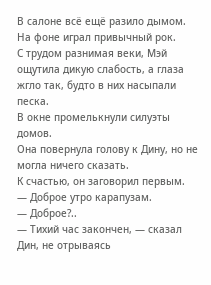В салоне всё ещё разило дымом.
На фоне играл привычный рок.
С трудом разнимая веки, Мэй ощутила дикую слабость, а глаза жгло так, будто в них насыпали песка.
В окне промелькнули силуэты домов.
Она повернула голову к Дину, но не могла ничего сказать.
К счастью, он заговорил первым.
— Доброе утро карапузам.
— Доброе?..
— Тихий час закончен, — сказал Дин, не отрываясь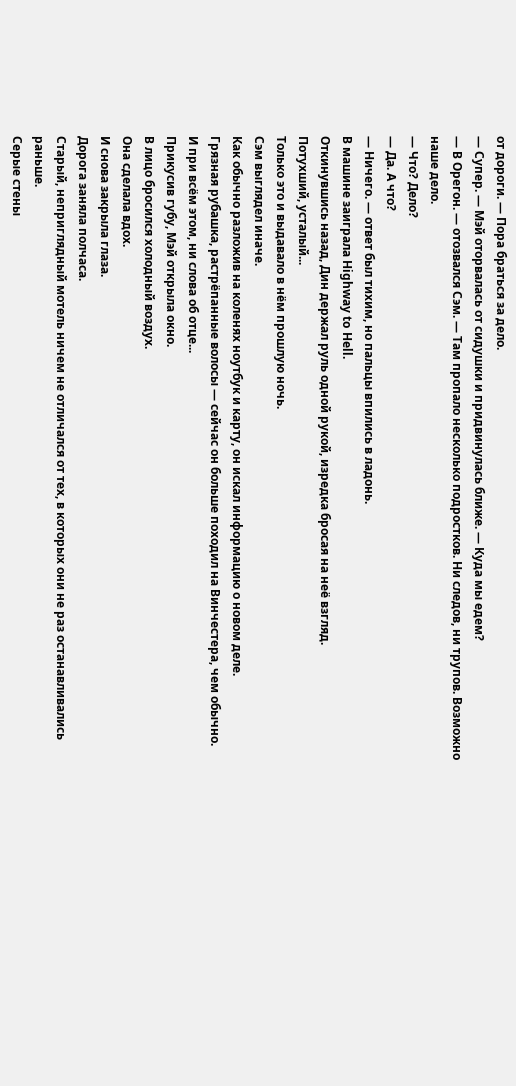от дороги. — Пора браться за дело.
— Супер. — Мэй оторвалась от сидушки и придвинулась ближе. — Куда мы едем?
— В Орегон. — отозвался Сэм. — Там пропало несколько подростков. Ни следов, ни трупов. Возможно наше дело.
— Что? Дело?
— Да. А что?
— Ничего. — ответ был тихим, но пальцы впились в ладонь.
В машине заиграла Highway to Hell.
Откинувшись назад, Дин держал руль одной рукой, изредка бросая на неё взгляд.
Потухший, усталый...
Только это и выдавало в нём прошлую ночь.
Сэм выглядел иначе.
Как обычно разложив на коленях ноутбук и карту, он искал информацию о новом деле.
Грязная рубашка, растрёпанные волосы — сейчас он больше походил на Винчестера, чем обычно.
И при всём этом, ни слова об отце...
Прикусив губу, Мэй открыла окно.
В лицо бросился холодный воздух.
Она сделала вдох.
И снова закрыла глаза.
Дорога заняла полчаса.
Старый, неприглядный мотель ничем не отличался от тех, в которых они не раз останавливались раньше.
Серые стены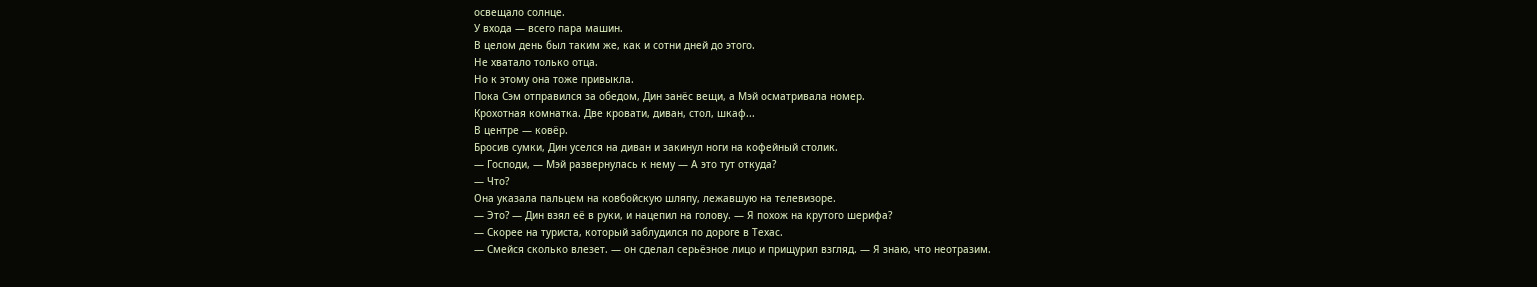освещало солнце.
У входа — всего пара машин.
В целом день был таким же, как и сотни дней до этого.
Не хватало только отца.
Но к этому она тоже привыкла.
Пока Сэм отправился за обедом, Дин занёс вещи, а Мэй осматривала номер.
Крохотная комнатка. Две кровати, диван, стол, шкаф...
В центре — ковёр.
Бросив сумки, Дин уселся на диван и закинул ноги на кофейный столик.
— Господи, — Мэй развернулась к нему — А это тут откуда?
— Что?
Она указала пальцем на ковбойскую шляпу, лежавшую на телевизоре.
— Это? — Дин взял её в руки, и нацепил на голову. — Я похож на крутого шерифа?
— Скорее на туриста, который заблудился по дороге в Техас.
— Смейся сколько влезет. — он сделал серьёзное лицо и прищурил взгляд. — Я знаю, что неотразим.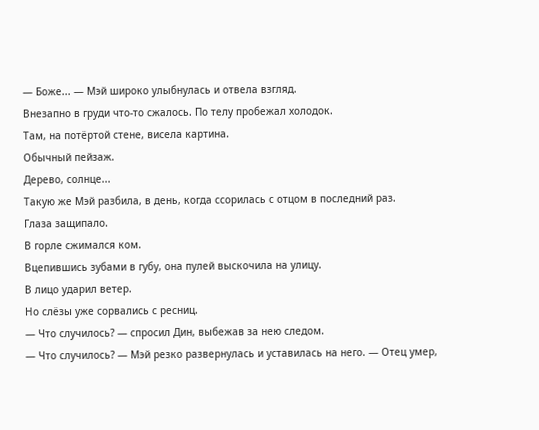— Боже... — Мэй широко улыбнулась и отвела взгляд.
Внезапно в груди что-то сжалось. По телу пробежал холодок.
Там, на потёртой стене, висела картина.
Обычный пейзаж.
Дерево, солнце...
Такую же Мэй разбила, в день, когда ссорилась с отцом в последний раз.
Глаза защипало.
В горле сжимался ком.
Вцепившись зубами в губу, она пулей выскочила на улицу.
В лицо ударил ветер.
Но слёзы уже сорвались с ресниц.
— Что случилось? — спросил Дин, выбежав за нею следом.
— Что случилось? — Мэй резко развернулась и уставилась на него. — Отец умер,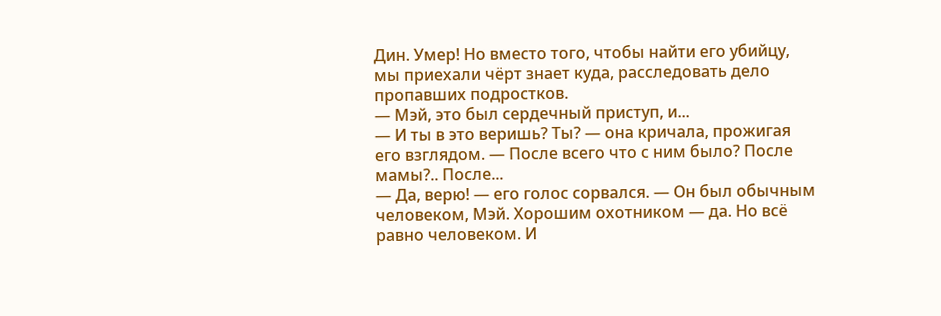Дин. Умер! Но вместо того, чтобы найти его убийцу, мы приехали чёрт знает куда, расследовать дело пропавших подростков.
— Мэй, это был сердечный приступ, и...
— И ты в это веришь? Ты? — она кричала, прожигая его взглядом. — После всего что с ним было? После мамы?.. После...
— Да, верю! — его голос сорвался. — Он был обычным человеком, Мэй. Хорошим охотником — да. Но всё равно человеком. И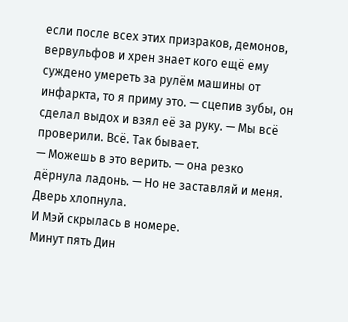если после всех этих призраков, демонов, вервульфов и хрен знает кого ещё ему суждено умереть за рулём машины от инфаркта, то я приму это. — сцепив зубы, он сделал выдох и взял её за руку. — Мы всё проверили. Всё. Так бывает.
— Можешь в это верить. — она резко дёрнула ладонь. — Но не заставляй и меня.
Дверь хлопнула.
И Мэй скрылась в номере.
Минут пять Дин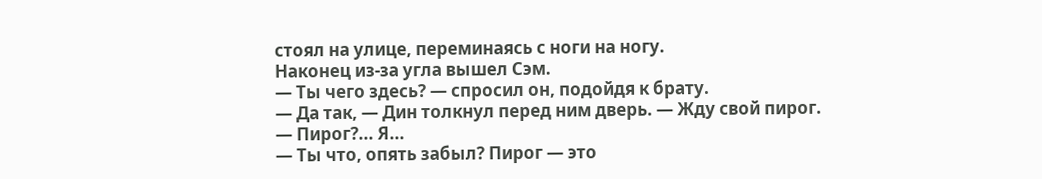стоял на улице, переминаясь с ноги на ногу.
Наконец из-за угла вышел Сэм.
— Ты чего здесь? — спросил он, подойдя к брату.
— Да так, — Дин толкнул перед ним дверь. — Жду свой пирог.
— Пирог?... Я...
— Ты что, опять забыл? Пирог — это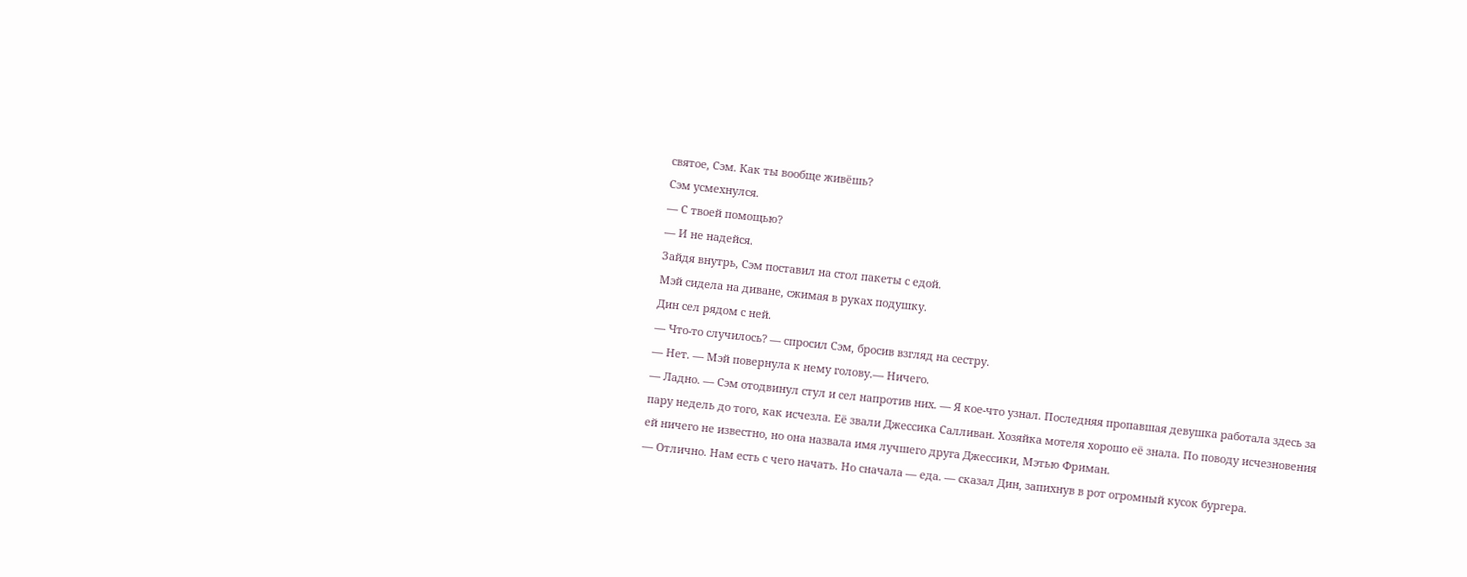святое, Сэм. Как ты вообще живёшь?
Сэм усмехнулся.
— С твоей помощью?
— И не надейся.
Зайдя внутрь, Сэм поставил на стол пакеты с едой.
Мэй сидела на диване, сжимая в руках подушку.
Дин сел рядом с ней.
— Что-то случилось? — спросил Сэм, бросив взгляд на сестру.
— Нет. — Мэй повернула к нему голову.— Ничего.
— Ладно. — Сэм отодвинул стул и сел напротив них. — Я кое-что узнал. Последняя пропавшая девушка работала здесь за пару недель до того, как исчезла. Её звали Джессика Салливан. Хозяйка мотеля хорошо её знала. По поводу исчезновения ей ничего не известно, но она назвала имя лучшего друга Джессики, Мэтью Фриман.
— Отлично. Нам есть с чего начать. Но сначала — еда. — сказал Дин, запихнув в рот огромный кусок бургера.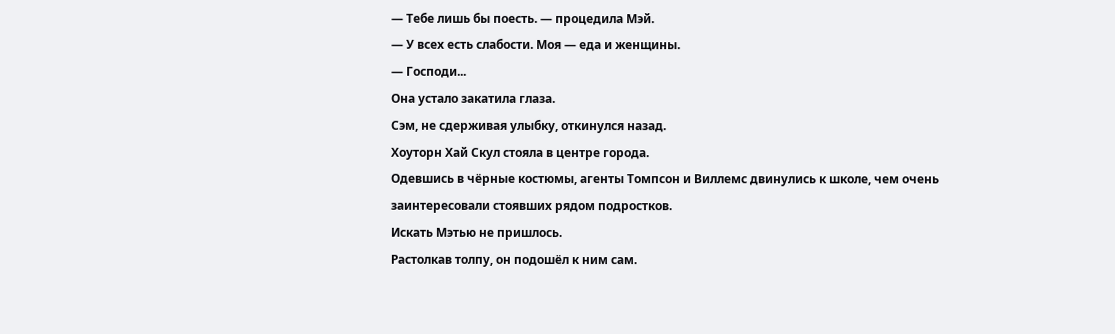— Тебе лишь бы поесть. — процедила Мэй.
— У всех есть слабости. Моя — еда и женщины.
— Господи...
Она устало закатила глаза.
Сэм, не сдерживая улыбку, откинулся назад.
Хоуторн Хай Скул стояла в центре города.
Одевшись в чёрные костюмы, агенты Томпсон и Виллемс двинулись к школе, чем очень заинтересовали стоявших рядом подростков.
Искать Мэтью не пришлось.
Растолкав толпу, он подошёл к ним сам.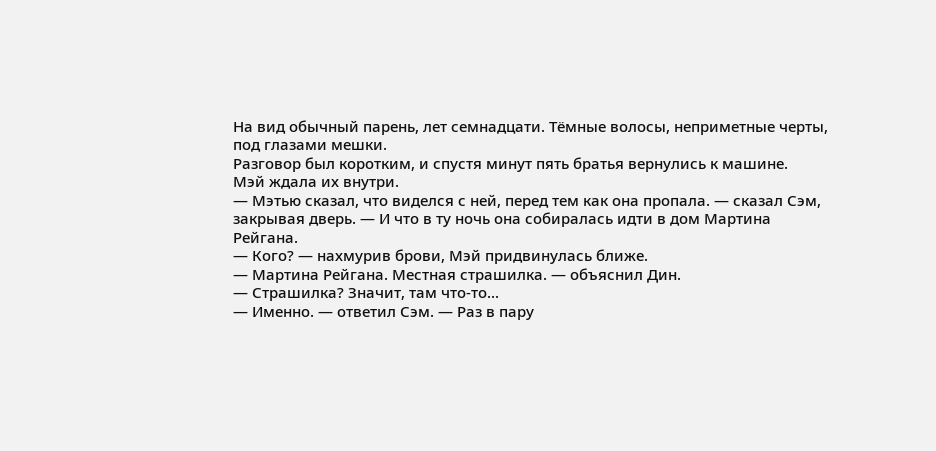На вид обычный парень, лет семнадцати. Тёмные волосы, неприметные черты, под глазами мешки.
Разговор был коротким, и спустя минут пять братья вернулись к машине.
Мэй ждала их внутри.
— Мэтью сказал, что виделся с ней, перед тем как она пропала. — сказал Сэм, закрывая дверь. — И что в ту ночь она собиралась идти в дом Мартина Рейгана.
— Кого? — нахмурив брови, Мэй придвинулась ближе.
— Мартина Рейгана. Местная страшилка. — объяснил Дин.
— Страшилка? Значит, там что-то...
— Именно. — ответил Сэм. — Раз в пару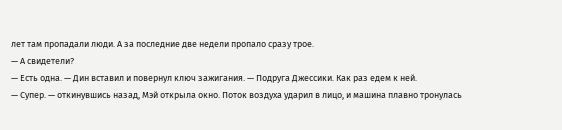лет там пропадали люди. А за последние две недели пропало сразу трое.
— А свидетели?
— Есть одна. — Дин вставил и повернул ключ зажигания. — Подруга Джессики. Как раз едем к ней.
— Супер. — откинувшись назад, Мэй открыла окно. Поток воздуха ударил в лицо, и машина плавно тронулась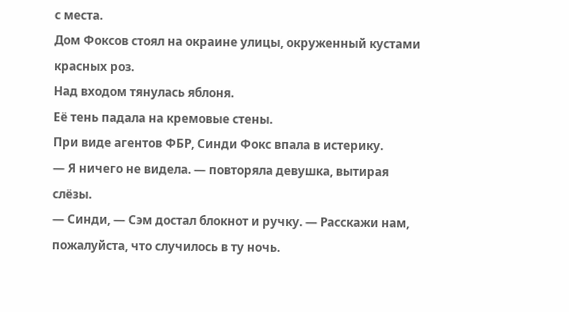с места.
Дом Фоксов стоял на окраине улицы, окруженный кустами красных роз.
Над входом тянулась яблоня.
Её тень падала на кремовые стены.
При виде агентов ФБР, Синди Фокс впала в истерику.
— Я ничего не видела. — повторяла девушка, вытирая слёзы.
— Синди, — Сэм достал блокнот и ручку. — Расскажи нам, пожалуйста, что случилось в ту ночь.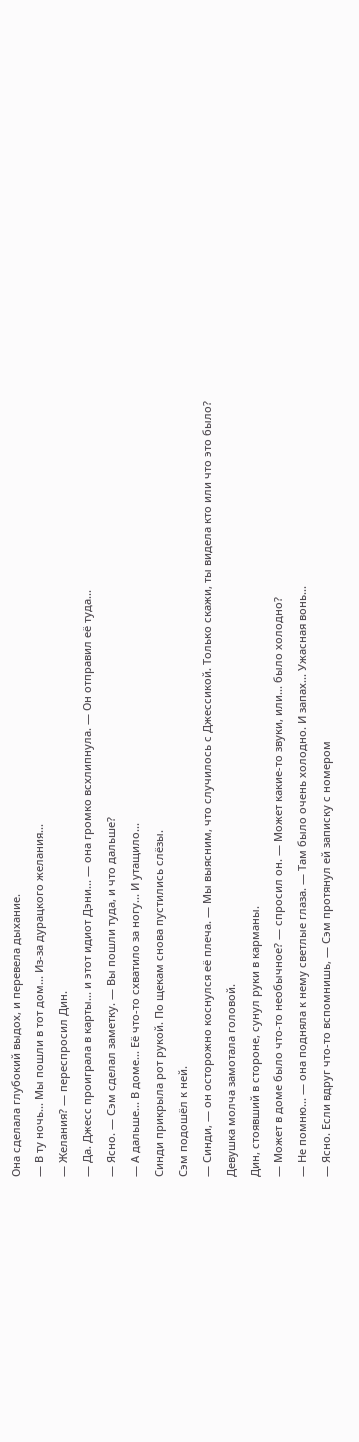Она сделала глубокий выдох, и перевела дыхание.
— В ту ночь... Мы пошли в тот дом... Из-за дурацкого желания...
— Желания? — переспросил Дин.
— Да. Джесс проиграла в карты... и этот идиот Дэни... — она громко всхлипнула. — Он отправил её туда...
— Ясно. — Сэм сделал заметку. — Вы пошли туда, и что дальше?
— А дальше... В доме... Её что-то схватило за ногу... И утащило...
Синди прикрыла рот рукой. По щекам снова пустились слёзы.
Сэм подошёл к ней.
— Синди, — он осторожно коснулся её плеча. — Мы выясним, что случилось с Джессикой. Только скажи, ты видела кто или что это было?
Девушка молча замотала головой.
Дин, стоявший в стороне, сунул руки в карманы.
— Может в доме было что-то необычное? — спросил он. — Может какие-то звуки, или... было холодно?
— Не помню... — она подняла к нему светлые глаза. — Там было очень холодно. И запах... Ужасная вонь...
— Ясно. Если вдруг что-то вспомнишь, — Сэм протянул ей записку с номером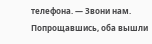телефона. — Звони нам.
Попрощавшись, оба вышли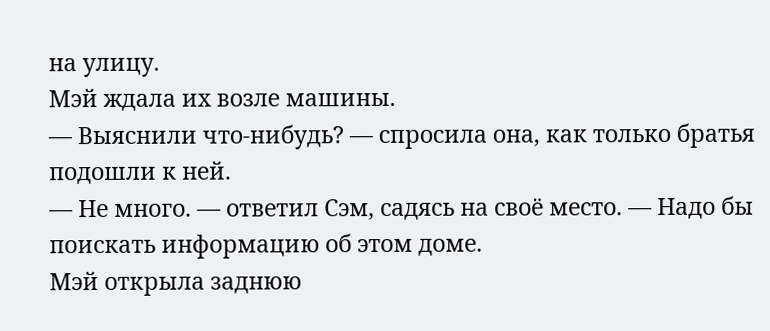на улицу.
Мэй ждала их возле машины.
— Выяснили что-нибудь? — спросила она, как только братья подошли к ней.
— Не много. — ответил Сэм, садясь на своё место. — Надо бы поискать информацию об этом доме.
Мэй открыла заднюю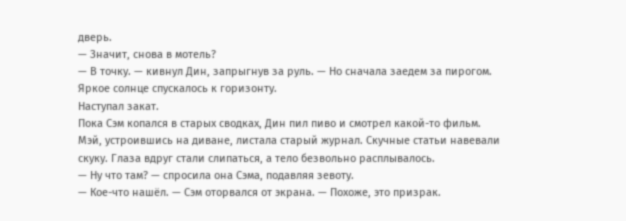дверь.
— Значит, снова в мотель?
— В точку. — кивнул Дин, запрыгнув за руль. — Но сначала заедем за пирогом.
Яркое солнце спускалось к горизонту.
Наступал закат.
Пока Сэм копался в старых сводках, Дин пил пиво и смотрел какой-то фильм.
Мэй, устроившись на диване, листала старый журнал. Скучные статьи навевали скуку. Глаза вдруг стали слипаться, а тело безвольно расплывалось.
— Ну что там? — спросила она Сэма, подавляя зевоту.
— Кое-что нашёл. — Сэм оторвался от экрана. — Похоже, это призрак.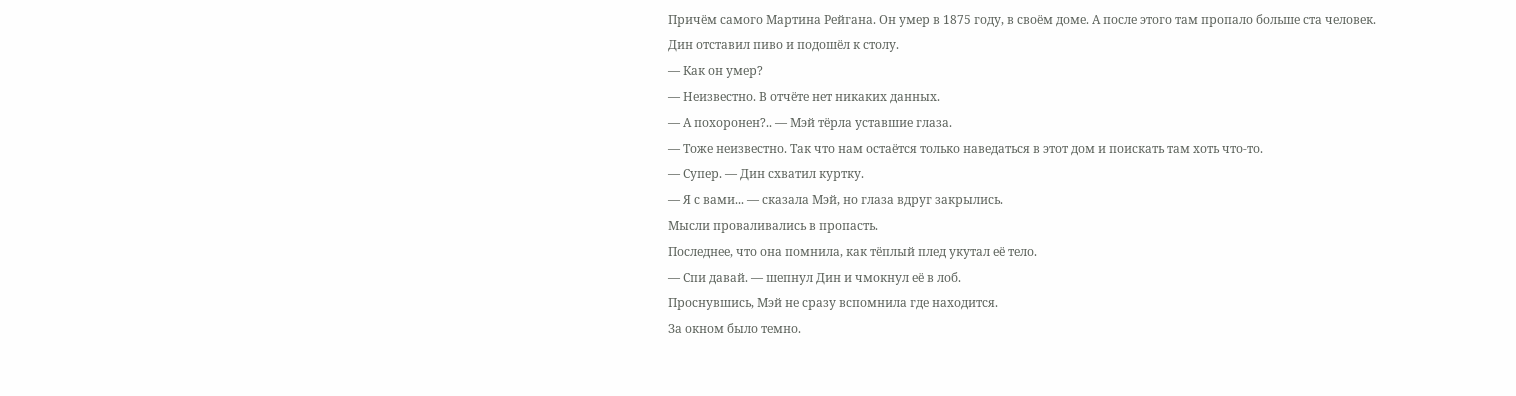Причём самого Мартина Рейгана. Он умер в 1875 году, в своём доме. А после этого там пропало больше ста человек.
Дин отставил пиво и подошёл к столу.
— Как он умер?
— Неизвестно. В отчёте нет никаких данных.
— А похоронен?.. — Мэй тёрла уставшие глаза.
— Тоже неизвестно. Так что нам остаётся только наведаться в этот дом и поискать там хоть что-то.
— Супер. — Дин схватил куртку.
— Я с вами... — сказала Мэй, но глаза вдруг закрылись.
Мысли проваливались в пропасть.
Последнее, что она помнила, как тёплый плед укутал её тело.
— Спи давай. — шепнул Дин и чмокнул её в лоб.
Проснувшись, Мэй не сразу вспомнила где находится.
За окном было темно.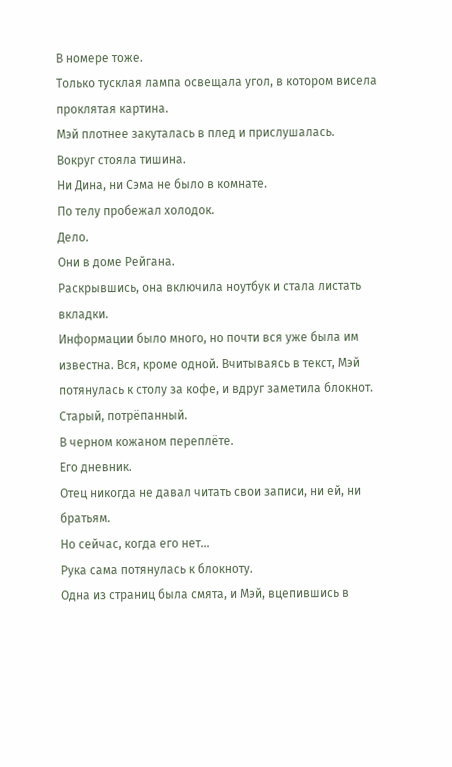В номере тоже.
Только тусклая лампа освещала угол, в котором висела проклятая картина.
Мэй плотнее закуталась в плед и прислушалась.
Вокруг стояла тишина.
Ни Дина, ни Сэма не было в комнате.
По телу пробежал холодок.
Дело.
Они в доме Рейгана.
Раскрывшись, она включила ноутбук и стала листать вкладки.
Информации было много, но почти вся уже была им известна. Вся, кроме одной. Вчитываясь в текст, Мэй потянулась к столу за кофе, и вдруг заметила блокнот.
Старый, потрёпанный.
В черном кожаном переплёте.
Его дневник.
Отец никогда не давал читать свои записи, ни ей, ни братьям.
Но сейчас, когда его нет...
Рука сама потянулась к блокноту.
Одна из страниц была смята, и Мэй, вцепившись в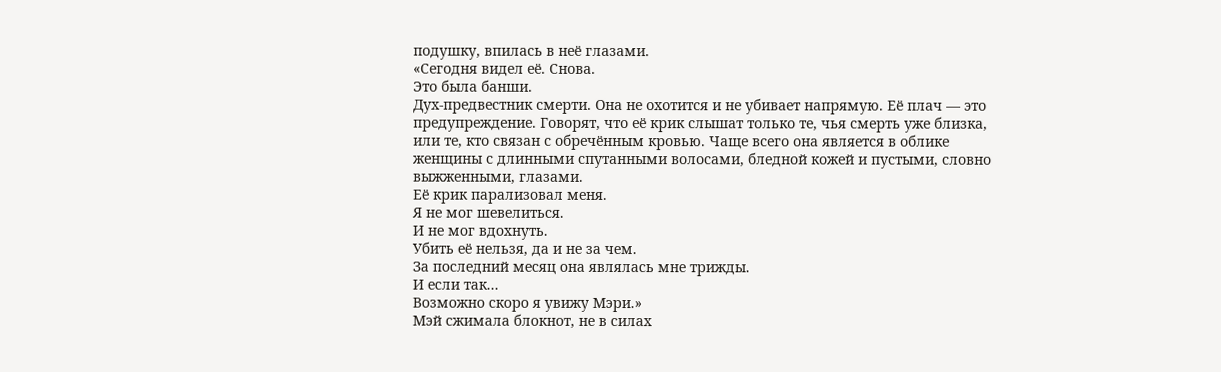подушку, впилась в неё глазами.
«Сегодня видел её. Снова.
Это была банши.
Дух-предвестник смерти. Она не охотится и не убивает напрямую. Её плач — это предупреждение. Говорят, что её крик слышат только те, чья смерть уже близка, или те, кто связан с обречённым кровью. Чаще всего она является в облике женщины с длинными спутанными волосами, бледной кожей и пустыми, словно выжженными, глазами.
Её крик парализовал меня.
Я не мог шевелиться.
И не мог вдохнуть.
Убить её нельзя, да и не за чем.
За последний месяц она являлась мне трижды.
И если так...
Возможно скоро я увижу Мэри.»
Мэй сжимала блокнот, не в силах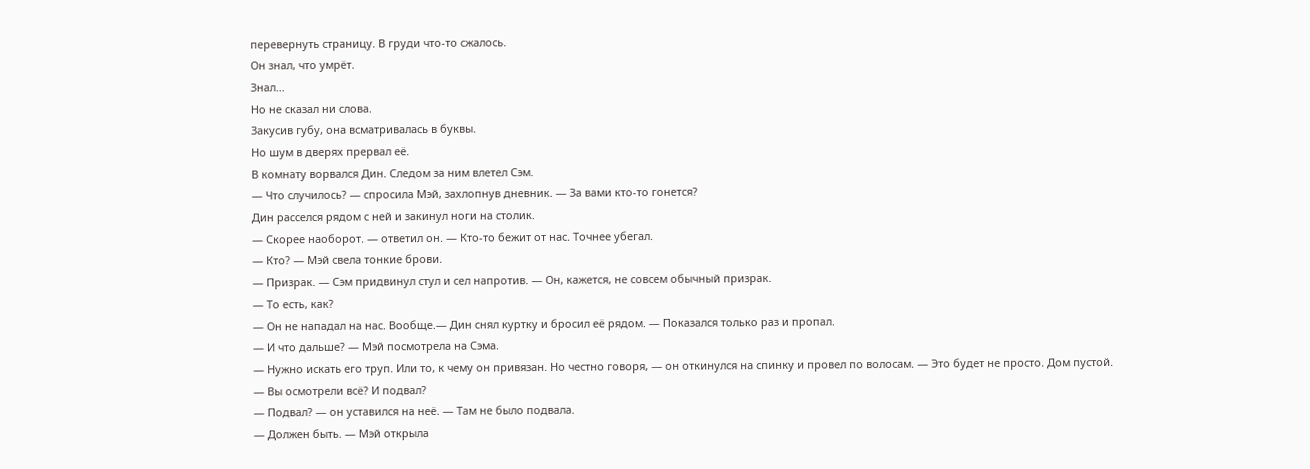перевернуть страницу. В груди что-то сжалось.
Он знал, что умрёт.
Знал...
Но не сказал ни слова.
Закусив губу, она всматривалась в буквы.
Но шум в дверях прервал её.
В комнату ворвался Дин. Следом за ним влетел Сэм.
— Что случилось? — спросила Мэй, захлопнув дневник. — За вами кто-то гонется?
Дин расселся рядом с ней и закинул ноги на столик.
— Скорее наоборот. — ответил он. — Кто-то бежит от нас. Точнее убегал.
— Кто? — Мэй свела тонкие брови.
— Призрак. — Сэм придвинул стул и сел напротив. — Он, кажется, не совсем обычный призрак.
— То есть, как?
— Он не нападал на нас. Вообще.— Дин снял куртку и бросил её рядом. — Показался только раз и пропал.
— И что дальше? — Мэй посмотрела на Сэма.
— Нужно искать его труп. Или то, к чему он привязан. Но честно говоря, — он откинулся на спинку и провел по волосам. — Это будет не просто. Дом пустой.
— Вы осмотрели всё? И подвал?
— Подвал? — он уставился на неё. — Там не было подвала.
— Должен быть. — Мэй открыла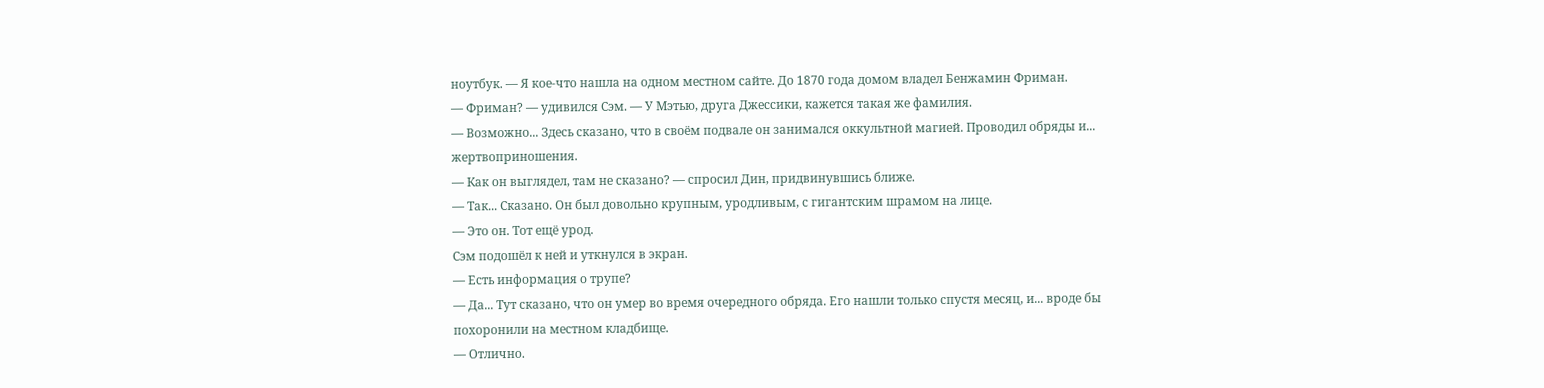ноутбук. — Я кое-что нашла на одном местном сайте. До 1870 года домом владел Бенжамин Фриман.
— Фриман? — удивился Сэм. — У Мэтью, друга Джессики, кажется такая же фамилия.
— Возможно... Здесь сказано, что в своём подвале он занимался оккультной магией. Проводил обряды и... жертвоприношения.
— Как он выглядел, там не сказано? — спросил Дин, придвинувшись ближе.
— Так... Сказано. Он был довольно крупным, уродливым, с гигантским шрамом на лице.
— Это он. Тот ещё урод.
Сэм подошёл к ней и уткнулся в экран.
— Есть информация о трупе?
— Да... Тут сказано, что он умер во время очередного обряда. Его нашли только спустя месяц, и... вроде бы похоронили на местном кладбище.
— Отлично.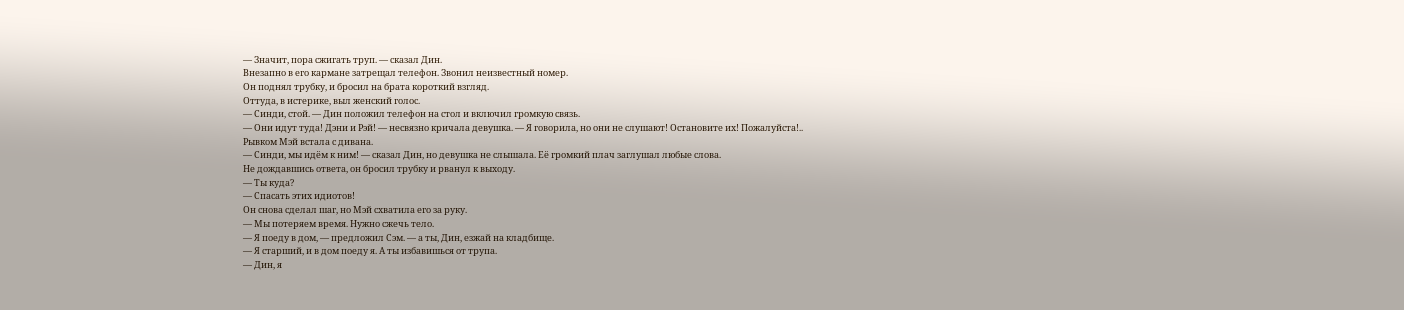— Значит, пора сжигать труп. — сказал Дин.
Внезапно в его кармане затрещал телефон. Звонил неизвестный номер.
Он поднял трубку, и бросил на брата короткий взгляд.
Оттуда, в истерике, выл женский голос.
— Синди, стой. — Дин положил телефон на стол и включил громкую связь.
— Они идут туда! Дэни и Рэй! — несвязно кричала девушка. — Я говорила, но они не слушают! Остановите их! Пожалуйста!..
Рывком Мэй встала с дивана.
— Синди, мы идём к ним! — сказал Дин, но девушка не слышала. Её громкий плач заглушал любые слова.
Не дождавшись ответа, он бросил трубку и рванул к выходу.
— Ты куда?
— Спасать этих идиотов!
Он снова сделал шаг, но Мэй схватила его за руку.
— Мы потеряем время. Нужно сжечь тело.
— Я поеду в дом, — предложил Сэм. — а ты, Дин, езжай на кладбище.
— Я старший, и в дом поеду я. А ты избавишься от трупа.
— Дин, я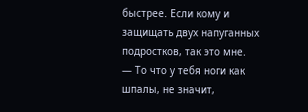быстрее. Если кому и защищать двух напуганных подростков, так это мне.
— То что у тебя ноги как шпалы, не значит,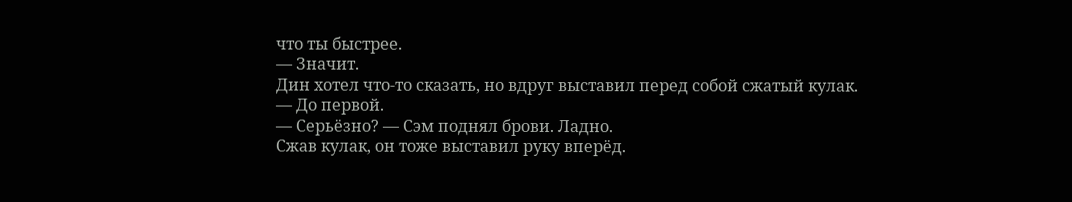что ты быстрее.
— Значит.
Дин хотел что-то сказать, но вдруг выставил перед собой сжатый кулак.
— До первой.
— Серьёзно? — Сэм поднял брови. Ладно.
Сжав кулак, он тоже выставил руку вперёд.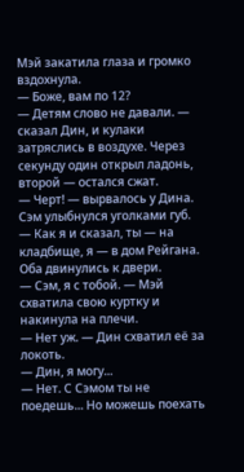Мэй закатила глаза и громко вздохнула.
— Боже, вам по 12?
— Детям слово не давали. — сказал Дин, и кулаки затряслись в воздухе. Через секунду один открыл ладонь, второй — остался сжат.
— Черт! — вырвалось у Дина.
Сэм улыбнулся уголками губ.
— Как я и сказал, ты — на кладбище, я — в дом Рейгана.
Оба двинулись к двери.
— Сэм, я с тобой. — Мэй схватила свою куртку и накинула на плечи.
— Нет уж. — Дин схватил её за локоть.
— Дин, я могу...
— Нет. С Сэмом ты не поедешь... Но можешь поехать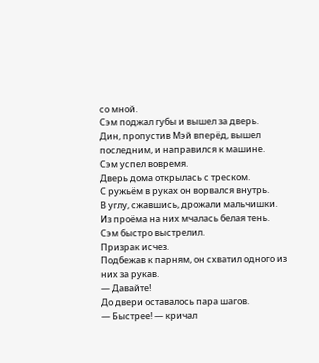со мной.
Сэм поджал губы и вышел за дверь.
Дин, пропустив Мэй вперёд, вышел последним, и направился к машине.
Сэм успел вовремя.
Дверь дома открылась с треском.
С ружьём в руках он ворвался внутрь.
В углу, сжавшись, дрожали мальчишки. Из проёма на них мчалась белая тень.
Сэм быстро выстрелил.
Призрак исчез.
Подбежав к парням, он схватил одного из них за рукав.
— Давайте!
До двери оставалось пара шагов.
— Быстрее! — кричал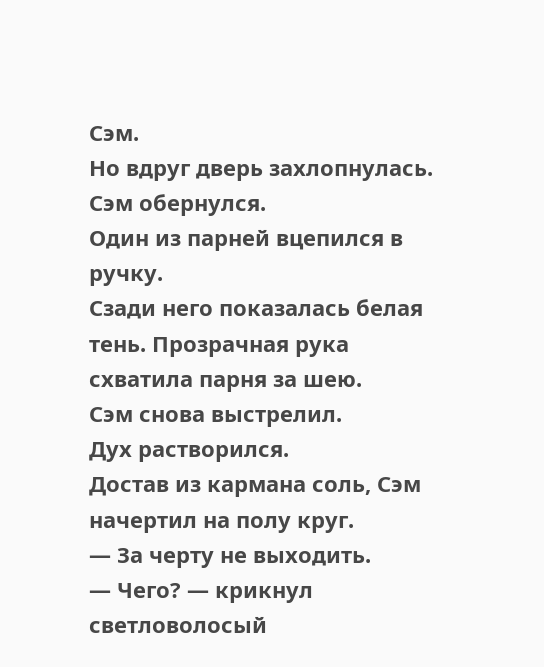Сэм.
Но вдруг дверь захлопнулась.
Сэм обернулся.
Один из парней вцепился в ручку.
Сзади него показалась белая тень. Прозрачная рука схватила парня за шею.
Сэм снова выстрелил.
Дух растворился.
Достав из кармана соль, Сэм начертил на полу круг.
— За черту не выходить.
— Чего? — крикнул светловолосый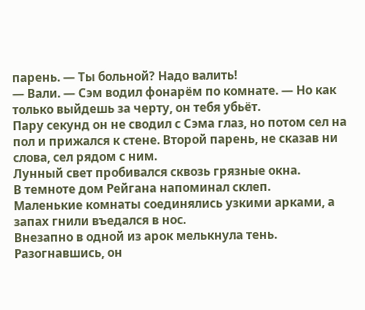парень. — Ты больной? Надо валить!
— Вали. — Сэм водил фонарём по комнате. — Но как только выйдешь за черту, он тебя убьёт.
Пару секунд он не сводил с Сэма глаз, но потом сел на пол и прижался к стене. Второй парень, не сказав ни слова, сел рядом с ним.
Лунный свет пробивался сквозь грязные окна.
В темноте дом Рейгана напоминал склеп.
Маленькие комнаты соединялись узкими арками, а запах гнили въедался в нос.
Внезапно в одной из арок мелькнула тень. Разогнавшись, он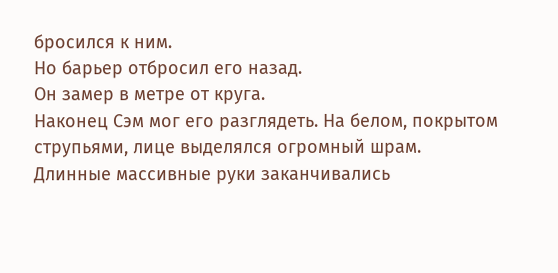бросился к ним.
Но барьер отбросил его назад.
Он замер в метре от круга.
Наконец Сэм мог его разглядеть. На белом, покрытом струпьями, лице выделялся огромный шрам.
Длинные массивные руки заканчивались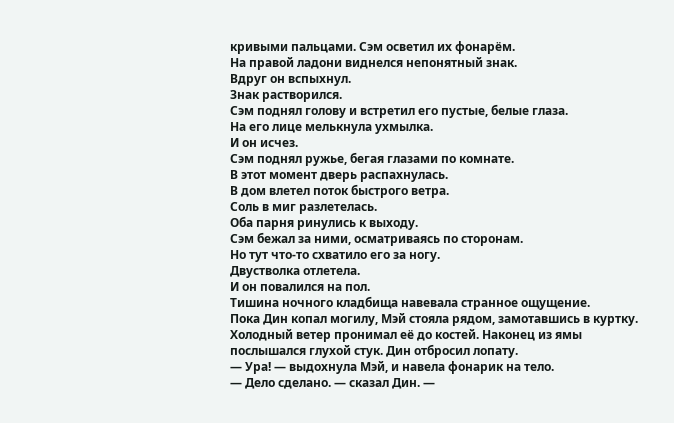кривыми пальцами. Сэм осветил их фонарём.
На правой ладони виднелся непонятный знак.
Вдруг он вспыхнул.
Знак растворился.
Сэм поднял голову и встретил его пустые, белые глаза.
На его лице мелькнула ухмылка.
И он исчез.
Сэм поднял ружье, бегая глазами по комнате.
В этот момент дверь распахнулась.
В дом влетел поток быстрого ветра.
Соль в миг разлетелась.
Оба парня ринулись к выходу.
Сэм бежал за ними, осматриваясь по сторонам.
Но тут что-то схватило его за ногу.
Двустволка отлетела.
И он повалился на пол.
Тишина ночного кладбища навевала странное ощущение.
Пока Дин копал могилу, Мэй стояла рядом, замотавшись в куртку. Холодный ветер пронимал её до костей. Наконец из ямы послышался глухой стук. Дин отбросил лопату.
— Ура! — выдохнула Мэй, и навела фонарик на тело.
— Дело сделано. — сказал Дин. —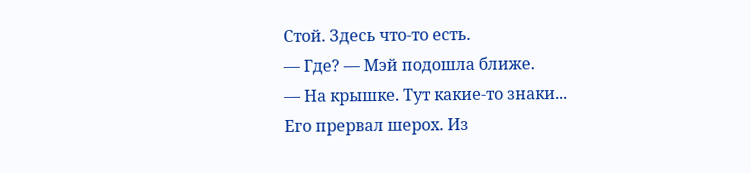Стой. Здесь что-то есть.
— Где? — Мэй подошла ближе.
— На крышке. Тут какие-то знаки...
Его прервал шерох. Из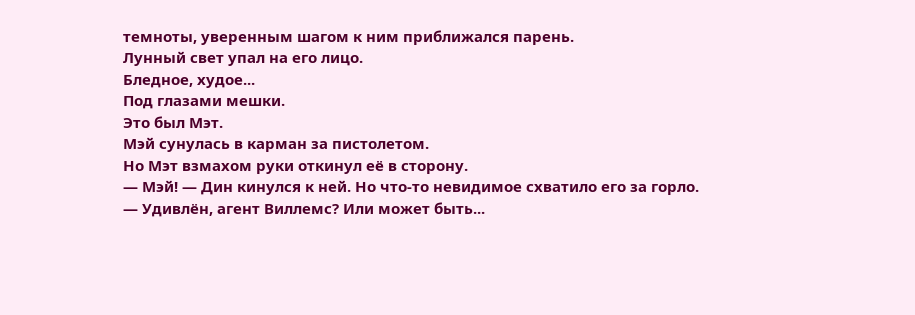темноты, уверенным шагом к ним приближался парень.
Лунный свет упал на его лицо.
Бледное, худое...
Под глазами мешки.
Это был Мэт.
Мэй сунулась в карман за пистолетом.
Но Мэт взмахом руки откинул её в сторону.
— Мэй! — Дин кинулся к ней. Но что-то невидимое схватило его за горло.
— Удивлён, агент Виллемс? Или может быть...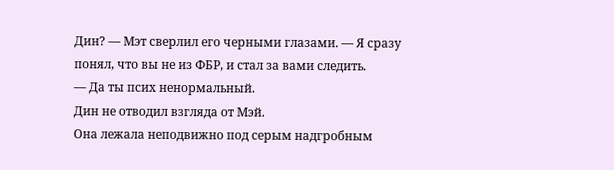Дин? — Мэт сверлил его черными глазами. — Я сразу понял, что вы не из ФБР, и стал за вами следить.
— Да ты псих ненормальный.
Дин не отводил взгляда от Мэй.
Она лежала неподвижно под серым надгробным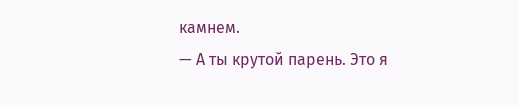камнем.
— А ты крутой парень. Это я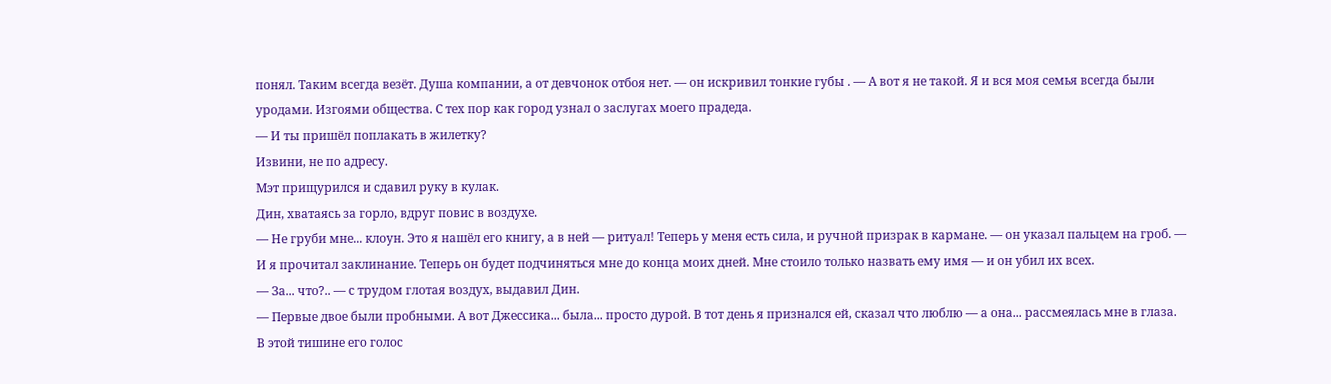понял. Таким всегда везёт. Душа компании, а от девчонок отбоя нет. — он искривил тонкие губы . — А вот я не такой. Я и вся моя семья всегда были уродами. Изгоями общества. С тех пор как город узнал о заслугах моего прадеда.
— И ты пришёл поплакать в жилетку?
Извини, не по адресу.
Мэт прищурился и сдавил руку в кулак.
Дин, хватаясь за горло, вдруг повис в воздухе.
— Не груби мне... клоун. Это я нашёл его книгу, а в ней — ритуал! Теперь у меня есть сила, и ручной призрак в кармане. — он указал пальцем на гроб. — И я прочитал заклинание. Теперь он будет подчиняться мне до конца моих дней. Мне стоило только назвать ему имя — и он убил их всех.
— За... что?.. — с трудом глотая воздух, выдавил Дин.
— Первые двое были пробными. А вот Джессика... была... просто дурой. В тот день я признался ей, сказал что люблю — а она... рассмеялась мне в глаза.
В этой тишине его голос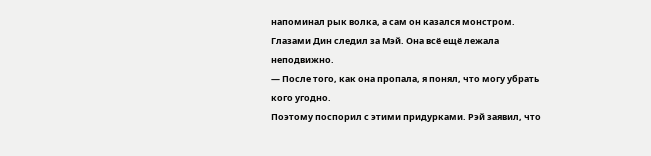напоминал рык волка, а сам он казался монстром.
Глазами Дин следил за Мэй. Она всё ещё лежала неподвижно.
— После того, как она пропала, я понял, что могу убрать кого угодно.
Поэтому поспорил с этими придурками. Рэй заявил, что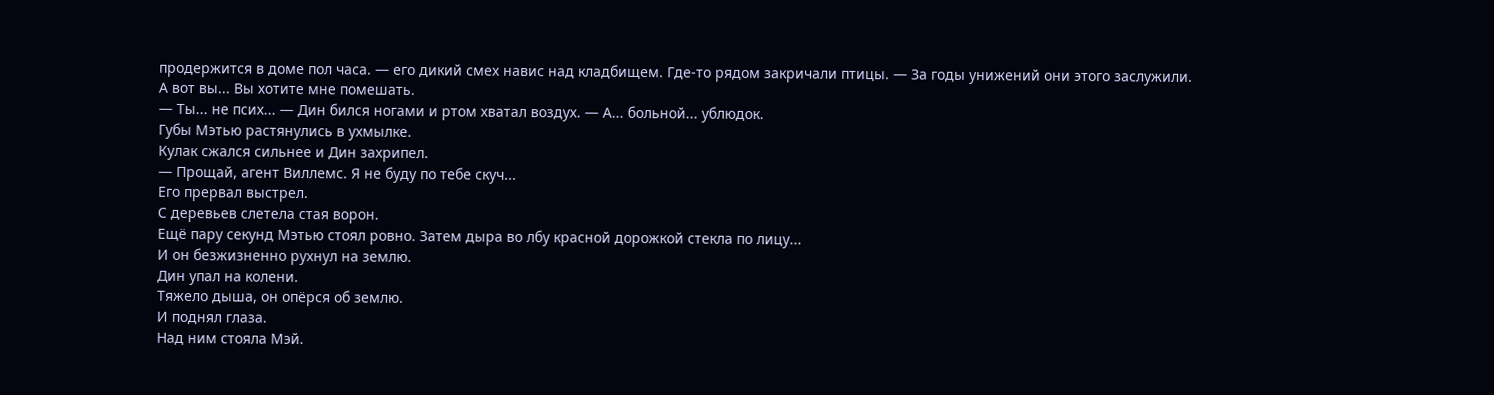продержится в доме пол часа. — его дикий смех навис над кладбищем. Где-то рядом закричали птицы. — За годы унижений они этого заслужили.
А вот вы... Вы хотите мне помешать.
— Ты... не псих... — Дин бился ногами и ртом хватал воздух. — А... больной... ублюдок.
Губы Мэтью растянулись в ухмылке.
Кулак сжался сильнее и Дин захрипел.
— Прощай, агент Виллемс. Я не буду по тебе скуч...
Его прервал выстрел.
С деревьев слетела стая ворон.
Ещё пару секунд Мэтью стоял ровно. Затем дыра во лбу красной дорожкой стекла по лицу...
И он безжизненно рухнул на землю.
Дин упал на колени.
Тяжело дыша, он опёрся об землю.
И поднял глаза.
Над ним стояла Мэй.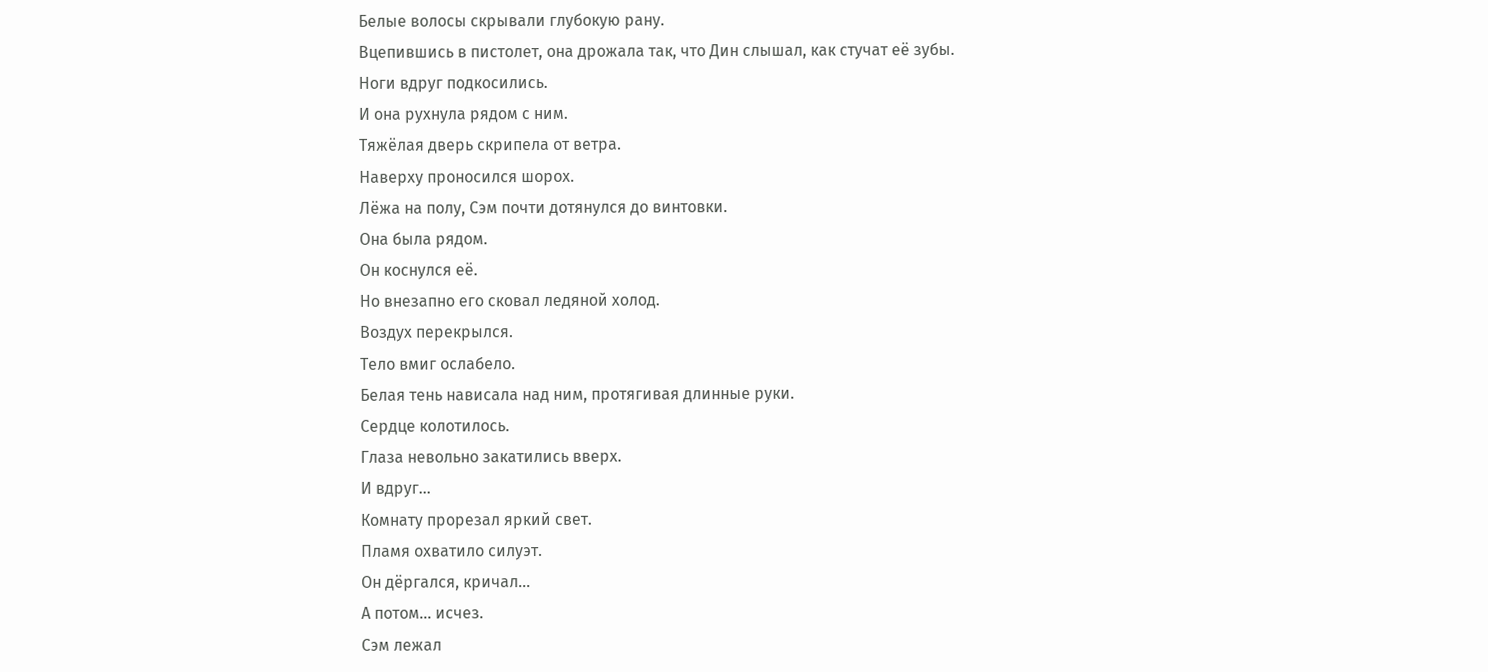Белые волосы скрывали глубокую рану.
Вцепившись в пистолет, она дрожала так, что Дин слышал, как стучат её зубы.
Ноги вдруг подкосились.
И она рухнула рядом с ним.
Тяжёлая дверь скрипела от ветра.
Наверху проносился шорох.
Лёжа на полу, Сэм почти дотянулся до винтовки.
Она была рядом.
Он коснулся её.
Но внезапно его сковал ледяной холод.
Воздух перекрылся.
Тело вмиг ослабело.
Белая тень нависала над ним, протягивая длинные руки.
Сердце колотилось.
Глаза невольно закатились вверх.
И вдруг...
Комнату прорезал яркий свет.
Пламя охватило силуэт.
Он дёргался, кричал...
А потом... исчез.
Сэм лежал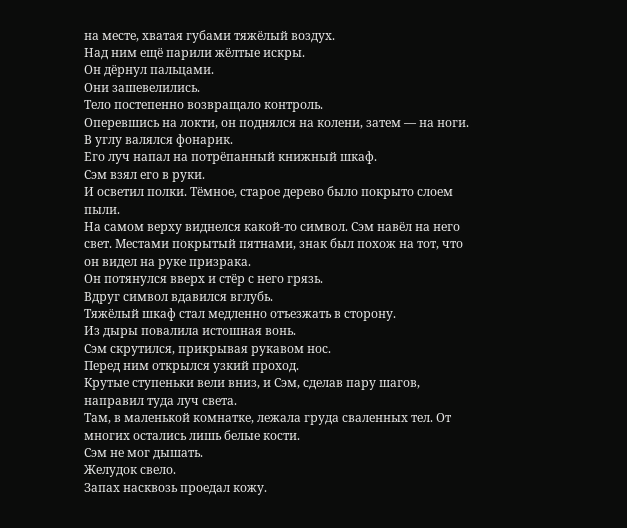на месте, хватая губами тяжёлый воздух.
Над ним ещё парили жёлтые искры.
Он дёрнул пальцами.
Они зашевелились.
Тело постепенно возвращало контроль.
Оперевшись на локти, он поднялся на колени, затем — на ноги.
В углу валялся фонарик.
Его луч напал на потрёпанный книжный шкаф.
Сэм взял его в руки.
И осветил полки. Тёмное, старое дерево было покрыто слоем пыли.
На самом верху виднелся какой-то символ. Сэм навёл на него свет. Местами покрытый пятнами, знак был похож на тот, что он видел на руке призрака.
Он потянулся вверх и стёр с него грязь.
Вдруг символ вдавился вглубь.
Тяжёлый шкаф стал медленно отъезжать в сторону.
Из дыры повалила истошная вонь.
Сэм скрутился, прикрывая рукавом нос.
Перед ним открылся узкий проход.
Крутые ступеньки вели вниз, и Сэм, сделав пару шагов, направил туда луч света.
Там, в маленькой комнатке, лежала груда сваленных тел. От многих остались лишь белые кости.
Сэм не мог дышать.
Желудок свело.
Запах насквозь проедал кожу.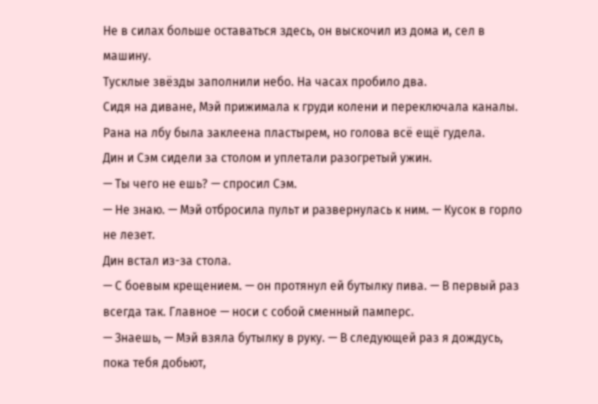Не в силах больше оставаться здесь, он выскочил из дома и, сел в машину.
Тусклые звёзды заполнили небо. На часах пробило два.
Сидя на диване, Мэй прижимала к груди колени и переключала каналы.
Рана на лбу была заклеена пластырем, но голова всё ещё гудела.
Дин и Сэм сидели за столом и уплетали разогретый ужин.
— Ты чего не ешь? — спросил Сэм.
— Не знаю. — Мэй отбросила пульт и развернулась к ним. — Кусок в горло не лезет.
Дин встал из-за стола.
— С боевым крещением. — он протянул ей бутылку пива. — В первый раз всегда так. Главное — носи с собой сменный памперс.
— Знаешь, — Мэй взяла бутылку в руку. — В следующей раз я дождусь, пока тебя добьют,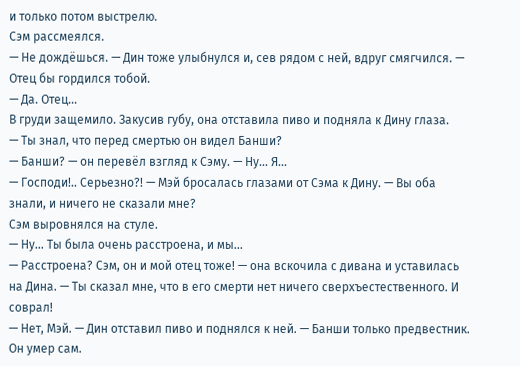и только потом выстрелю.
Сэм рассмеялся.
— Не дождёшься. — Дин тоже улыбнулся и, сев рядом с ней, вдруг смягчился. — Отец бы гордился тобой.
— Да. Отец...
В груди защемило. Закусив губу, она отставила пиво и подняла к Дину глаза.
— Ты знал, что перед смертью он видел Банши?
— Банши? — он перевёл взгляд к Сэму. — Ну... Я...
— Господи!.. Серьезно?! — Мэй бросалась глазами от Сэма к Дину. — Вы оба знали, и ничего не сказали мне?
Сэм выровнялся на стуле.
— Ну... Ты была очень расстроена, и мы...
— Расстроена? Сэм, он и мой отец тоже! — она вскочила с дивана и уставилась на Дина. — Ты сказал мне, что в его смерти нет ничего сверхъестественного. И соврал!
— Нет, Мэй. — Дин отставил пиво и поднялся к ней. — Банши только предвестник. Он умер сам.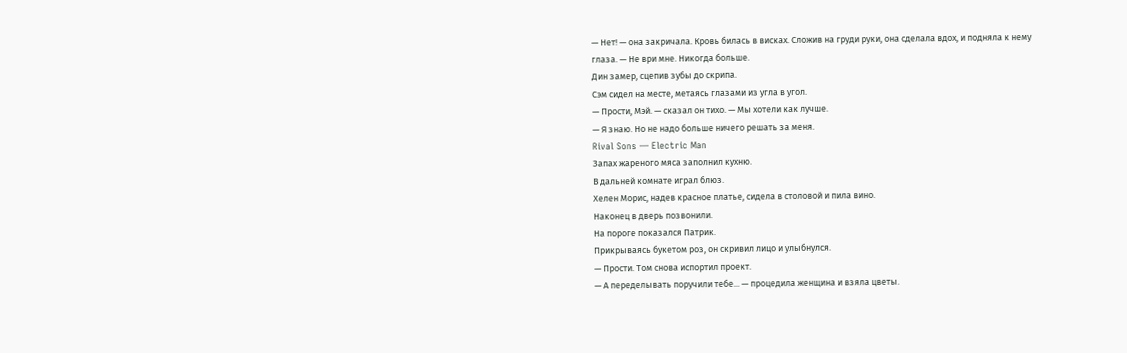— Нет! — она закричала. Кровь билась в висках. Сложив на груди руки, она сделала вдох, и подняла к нему глаза. — Не ври мне. Никогда больше.
Дин замер, сцепив зубы до скрипа.
Сэм сидел на месте, метаясь глазами из угла в угол.
— Прости, Мэй. — сказал он тихо. — Мы хотели как лучше.
— Я знаю. Но не надо больше ничего решать за меня.
Rival Sons — Electric Man
Запах жареного мяса заполнил кухню.
В дальней комнате играл блюз.
Хелен Морис, надев красное платье, сидела в столовой и пила вино.
Наконец в дверь позвонили.
На пороге показался Патрик.
Прикрываясь букетом роз, он скривил лицо и улыбнулся.
— Прости. Том снова испортил проект.
— А переделывать поручили тебе... — процедила женщина и взяла цветы.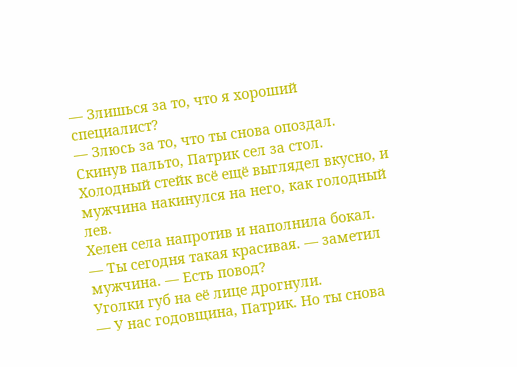— Злишься за то, что я хороший специалист?
— Злюсь за то, что ты снова опоздал.
Скинув пальто, Патрик сел за стол.
Холодный стейк всё ещё выглядел вкусно, и мужчина накинулся на него, как голодный лев.
Хелен села напротив и наполнила бокал.
— Ты сегодня такая красивая. — заметил мужчина. — Есть повод?
Уголки губ на её лице дрогнули.
— У нас годовщина, Патрик. Но ты снова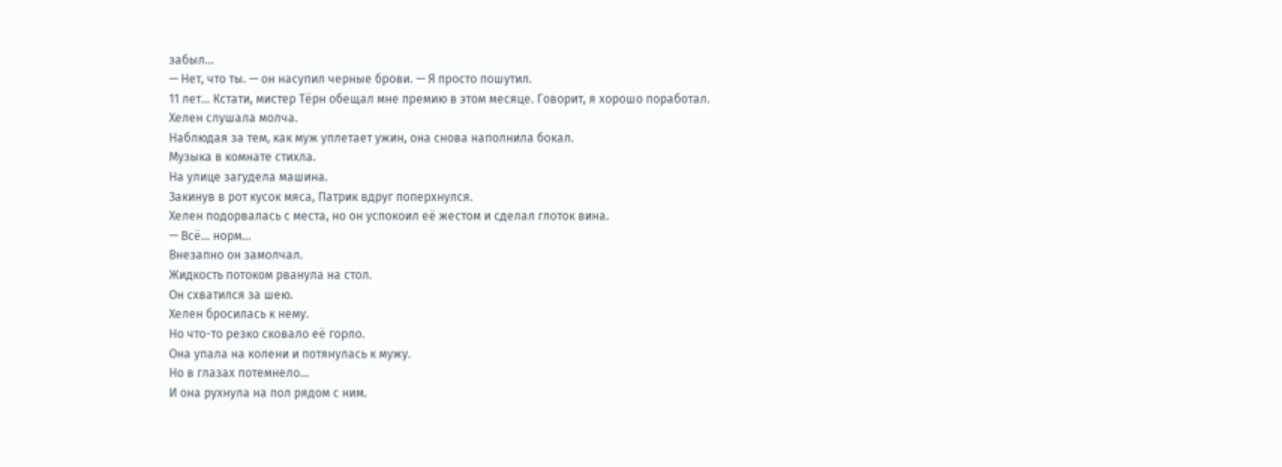забыл...
— Нет, что ты. — он насупил черные брови. — Я просто пошутил.
11 лет... Кстати, мистер Тёрн обещал мне премию в этом месяце. Говорит, я хорошо поработал.
Хелен слушала молча.
Наблюдая за тем, как муж уплетает ужин, она снова наполнила бокал.
Музыка в комнате стихла.
На улице загудела машина.
Закинув в рот кусок мяса, Патрик вдруг поперхнулся.
Хелен подорвалась с места, но он успокоил её жестом и сделал глоток вина.
— Всё... норм...
Внезапно он замолчал.
Жидкость потоком рванула на стол.
Он схватился за шею.
Хелен бросилась к нему.
Но что-то резко сковало её горло.
Она упала на колени и потянулась к мужу.
Но в глазах потемнело...
И она рухнула на пол рядом с ним.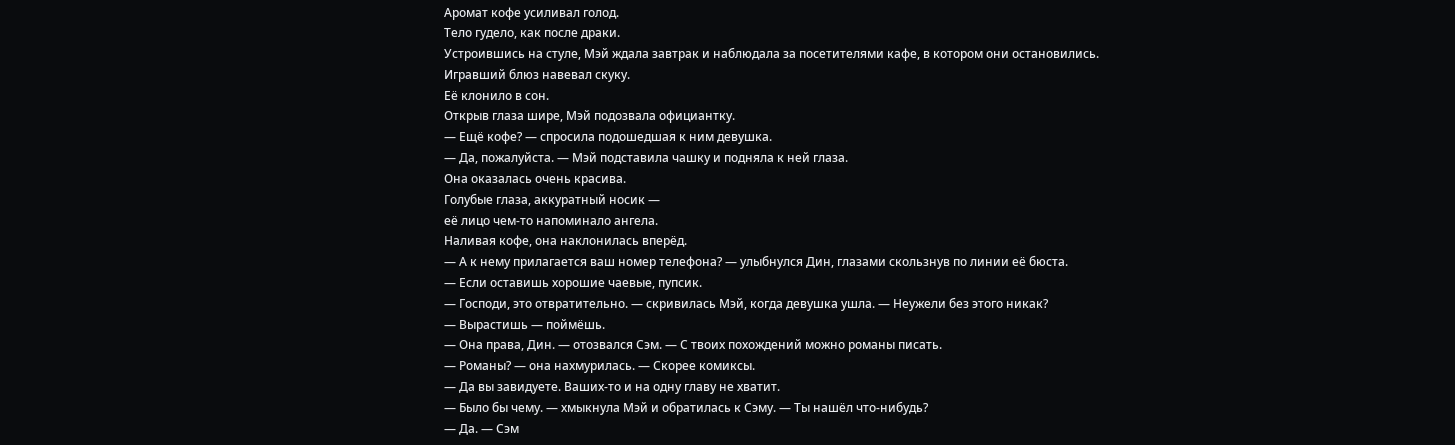Аромат кофе усиливал голод.
Тело гудело, как после драки.
Устроившись на стуле, Мэй ждала завтрак и наблюдала за посетителями кафе, в котором они остановились.
Игравший блюз навевал скуку.
Её клонило в сон.
Открыв глаза шире, Мэй подозвала официантку.
— Ещё кофе? — спросила подошедшая к ним девушка.
— Да, пожалуйста. — Мэй подставила чашку и подняла к ней глаза.
Она оказалась очень красива.
Голубые глаза, аккуратный носик —
её лицо чем-то напоминало ангела.
Наливая кофе, она наклонилась вперёд.
— А к нему прилагается ваш номер телефона? — улыбнулся Дин, глазами скользнув по линии её бюста.
— Если оставишь хорошие чаевые, пупсик.
— Господи, это отвратительно. — скривилась Мэй, когда девушка ушла. — Неужели без этого никак?
— Вырастишь — поймёшь.
— Она права, Дин. — отозвался Сэм. — С твоих похождений можно романы писать.
— Романы? — она нахмурилась. — Скорее комиксы.
— Да вы завидуете. Ваших-то и на одну главу не хватит.
— Было бы чему. — хмыкнула Мэй и обратилась к Сэму. — Ты нашёл что-нибудь?
— Да. — Сэм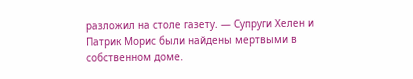разложил на столе газету. — Супруги Хелен и Патрик Морис были найдены мертвыми в собственном доме.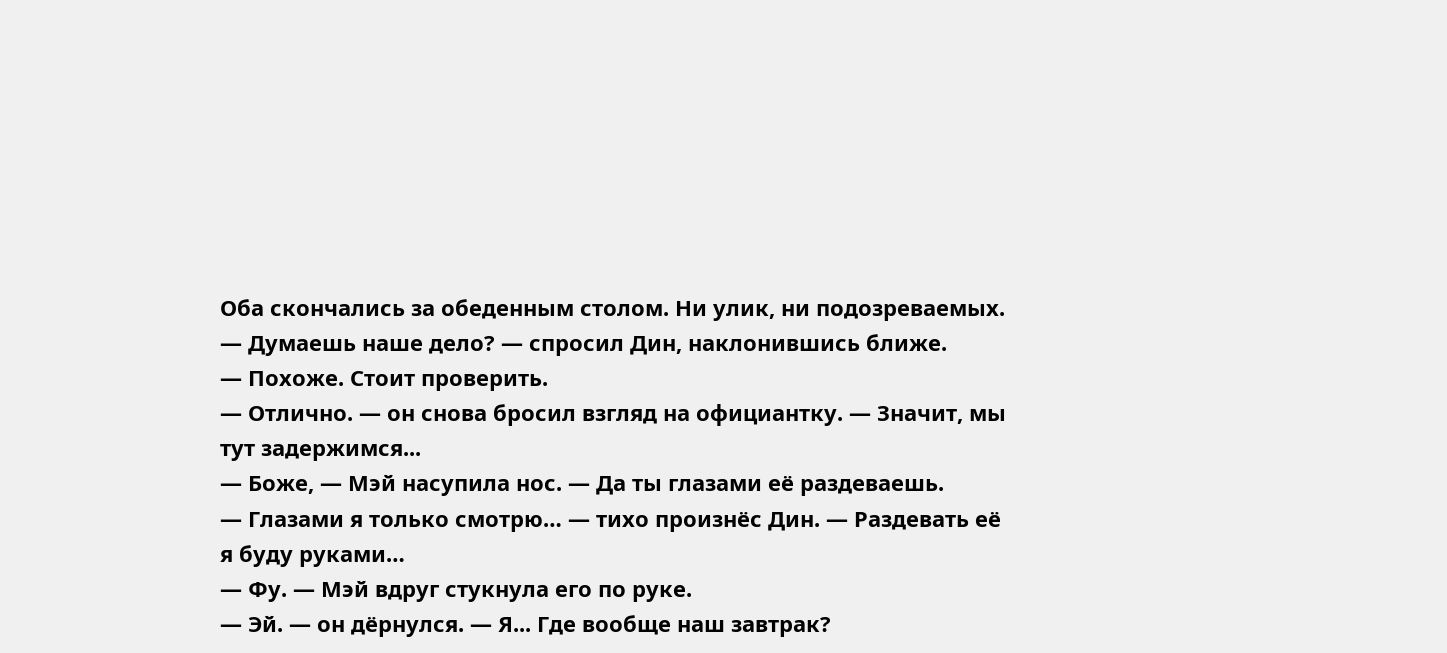Оба скончались за обеденным столом. Ни улик, ни подозреваемых.
— Думаешь наше дело? — спросил Дин, наклонившись ближе.
— Похоже. Стоит проверить.
— Отлично. — он снова бросил взгляд на официантку. — Значит, мы тут задержимся...
— Боже, — Мэй насупила нос. — Да ты глазами её раздеваешь.
— Глазами я только смотрю… — тихо произнёс Дин. — Раздевать её я буду руками…
— Фу. — Мэй вдруг стукнула его по руке.
— Эй. — он дёрнулся. — Я... Где вообще наш завтрак?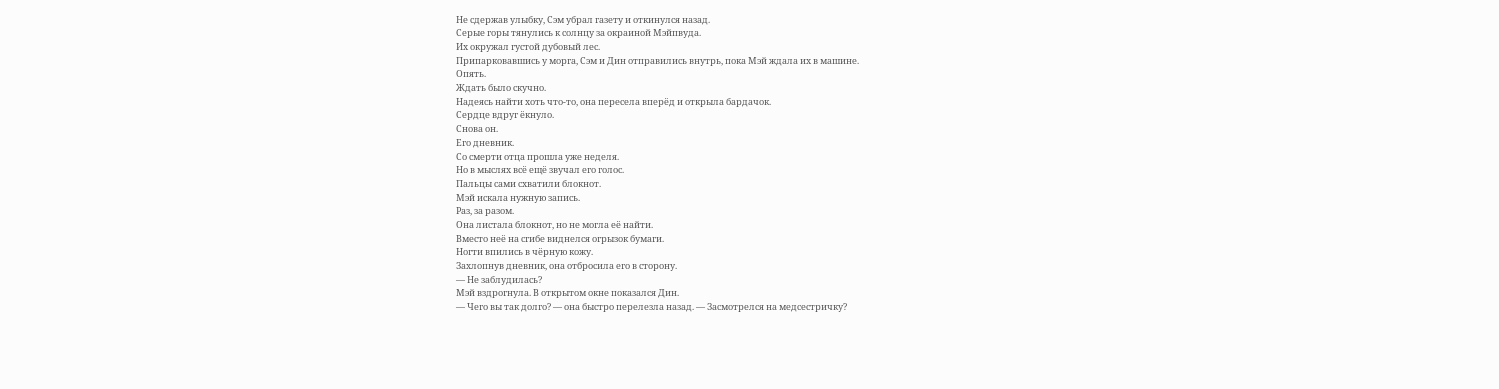Не сдержав улыбку, Сэм убрал газету и откинулся назад.
Серые горы тянулись к солнцу за окраиной Мэйпвуда.
Их окружал густой дубовый лес.
Припарковавшись у морга, Сэм и Дин отправились внутрь, пока Мэй ждала их в машине.
Опять.
Ждать было скучно.
Надеясь найти хоть что-то, она пересела вперёд и открыла бардачок.
Сердце вдруг ёкнуло.
Снова он.
Его дневник.
Со смерти отца прошла уже неделя.
Но в мыслях всё ещё звучал его голос.
Пальцы сами схватили блокнот.
Мэй искала нужную запись.
Раз, за разом.
Она листала блокнот, но не могла её найти.
Вместо неё на сгибе виднелся огрызок бумаги.
Ногти впились в чёрную кожу.
Захлопнув дневник, она отбросила его в сторону.
— Не заблудилась?
Мэй вздрогнула. В открытом окне показался Дин.
— Чего вы так долго? — она быстро перелезла назад. — Засмотрелся на медсестричку?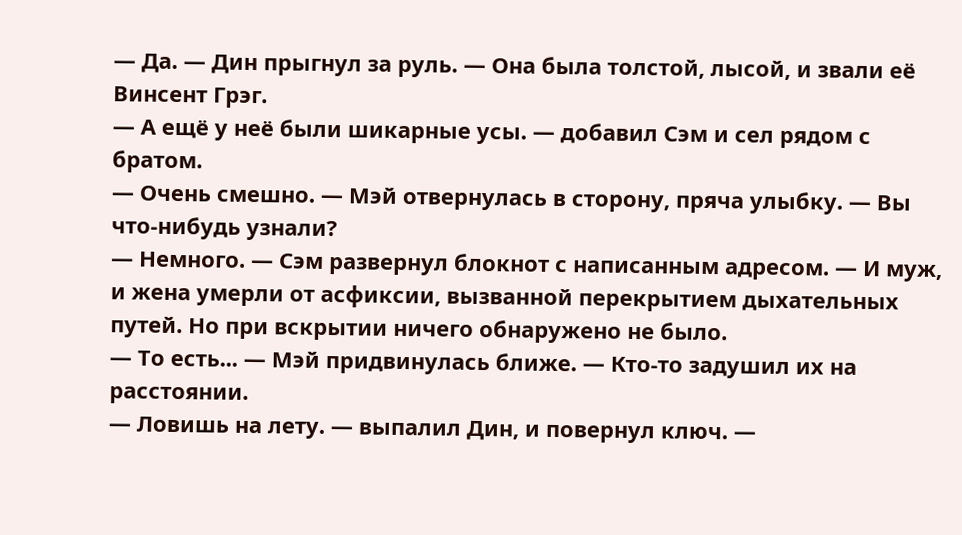— Да. — Дин прыгнул за руль. — Она была толстой, лысой, и звали её Винсент Грэг.
— А ещё у неё были шикарные усы. — добавил Сэм и сел рядом с братом.
— Очень смешно. — Мэй отвернулась в сторону, пряча улыбку. — Вы что-нибудь узнали?
— Немного. — Сэм развернул блокнот с написанным адресом. — И муж, и жена умерли от асфиксии, вызванной перекрытием дыхательных путей. Но при вскрытии ничего обнаружено не было.
— То есть... — Мэй придвинулась ближе. — Кто-то задушил их на расстоянии.
— Ловишь на лету. — выпалил Дин, и повернул ключ. —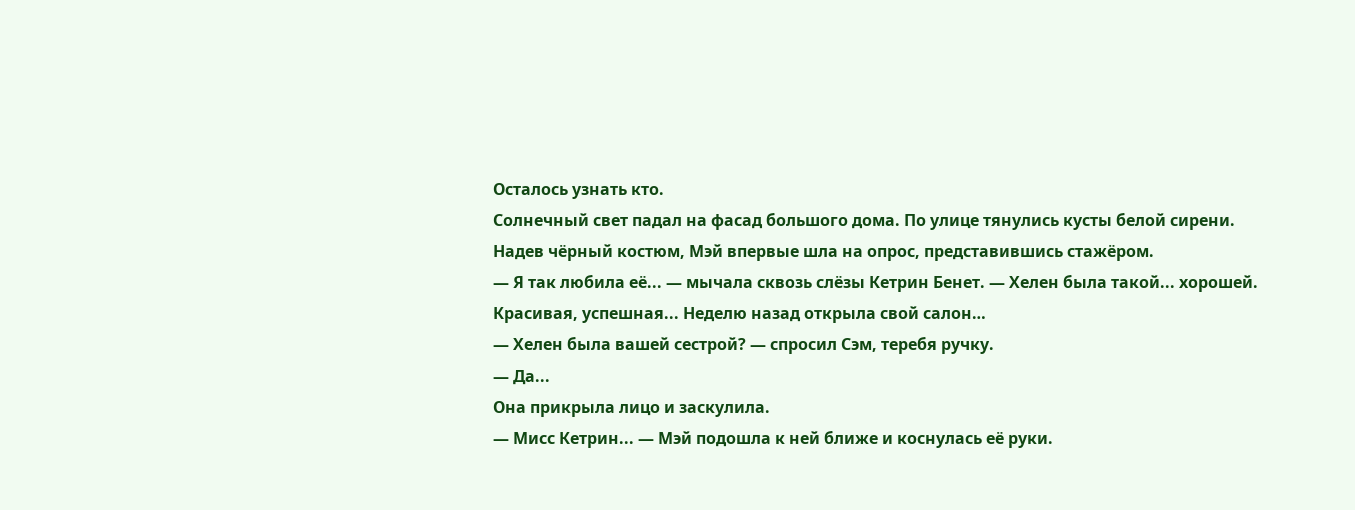Осталось узнать кто.
Солнечный свет падал на фасад большого дома. По улице тянулись кусты белой сирени.
Надев чёрный костюм, Мэй впервые шла на опрос, представившись стажёром.
— Я так любила её... — мычала сквозь слёзы Кетрин Бенет. — Хелен была такой... хорошей. Красивая, успешная... Неделю назад открыла свой салон…
— Хелен была вашей сестрой? — спросил Сэм, теребя ручку.
— Да...
Она прикрыла лицо и заскулила.
— Мисс Кетрин... — Мэй подошла к ней ближе и коснулась её руки.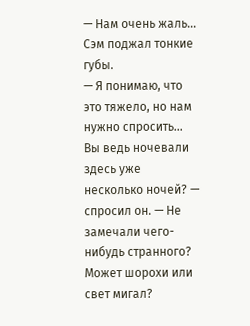— Нам очень жаль...
Сэм поджал тонкие губы.
— Я понимаю, что это тяжело, но нам нужно спросить... Вы ведь ночевали здесь уже несколько ночей? — спросил он. — Не замечали чего-нибудь странного? Может шорохи или свет мигал?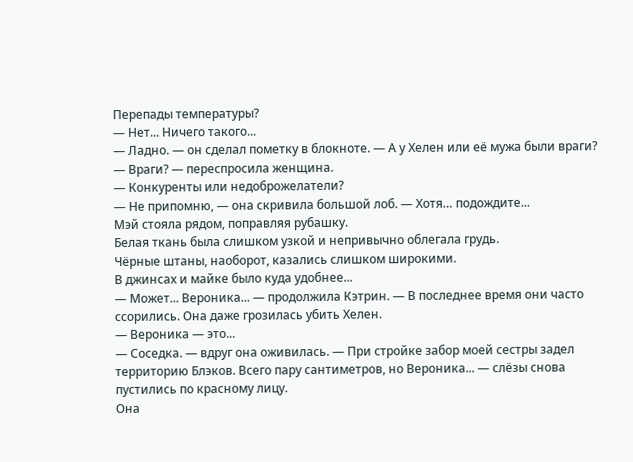Перепады температуры?
— Нет... Ничего такого...
— Ладно. — он сделал пометку в блокноте. — А у Хелен или её мужа были враги?
— Враги? — переспросила женщина.
— Конкуренты или недоброжелатели?
— Не припомню, — она скривила большой лоб. — Хотя… подождите...
Мэй стояла рядом, поправляя рубашку.
Белая ткань была слишком узкой и непривычно облегала грудь.
Чёрные штаны, наоборот, казались слишком широкими.
В джинсах и майке было куда удобнее...
— Может... Вероника... — продолжила Кэтрин. — В последнее время они часто ссорились. Она даже грозилась убить Хелен.
— Вероника — это...
— Соседка. — вдруг она оживилась. — При стройке забор моей сестры задел территорию Блэков. Всего пару сантиметров, но Вероника... — слёзы снова пустились по красному лицу.
Она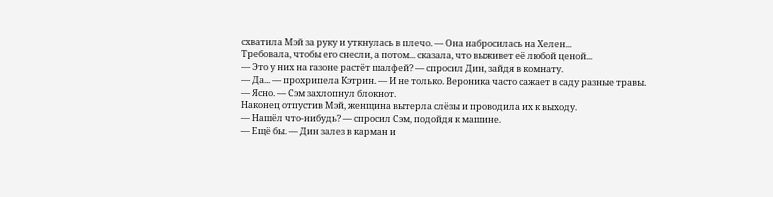схватила Мэй за руку и уткнулась в плечо. — Она набросилась на Хелен...
Требовала, чтобы его снесли, а потом... сказала, что выживет её любой ценой...
— Это у них на газоне растёт шалфей? — спросил Дин, зайдя в комнату.
— Да... — прохрипела Кэтрин. — И не только. Вероника часто сажает в саду разные травы.
— Ясно. — Сэм захлопнул блокнот.
Наконец отпустив Мэй, женщина вытерла слёзы и проводила их к выходу.
— Нашёл что-нибудь? — спросил Сэм, подойдя к машине.
— Ещё бы. — Дин залез в карман и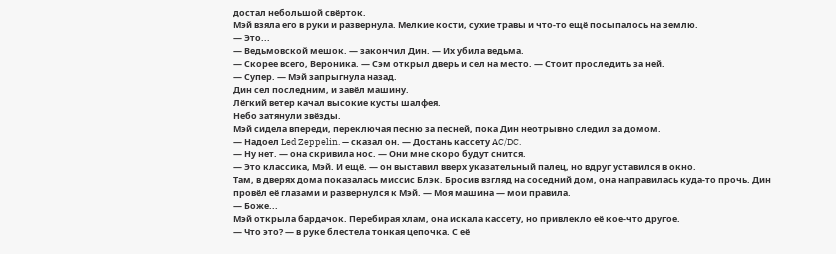достал небольшой свёрток.
Мэй взяла его в руки и развернула. Мелкие кости, сухие травы и что-то ещё посыпалось на землю.
— Это...
— Ведьмовской мешок. — закончил Дин. — Их убила ведьма.
— Скорее всего, Вероника. — Сэм открыл дверь и сел на место. — Стоит проследить за ней.
— Супер. — Мэй запрыгнула назад.
Дин сел последним, и завёл машину.
Лёгкий ветер качал высокие кусты шалфея.
Небо затянули звёзды.
Мэй сидела впереди, переключая песню за песней, пока Дин неотрывно следил за домом.
— Надоел Led Zeppelin. — сказал он. — Достань кассету AC/DC.
— Ну нет. — она скривила нос. — Они мне скоро будут снится.
— Это классика, Мэй. И ещё. — он выставил вверх указательный палец, но вдруг уставился в окно.
Там, в дверях дома показалась миссис Блэк. Бросив взгляд на соседний дом, она направилась куда-то прочь. Дин провёл её глазами и развернулся к Мэй. — Моя машина — мои правила.
— Боже...
Мэй открыла бардачок. Перебирая хлам, она искала кассету, но привлекло её кое-что другое.
— Что это? — в руке блестела тонкая цепочка. С её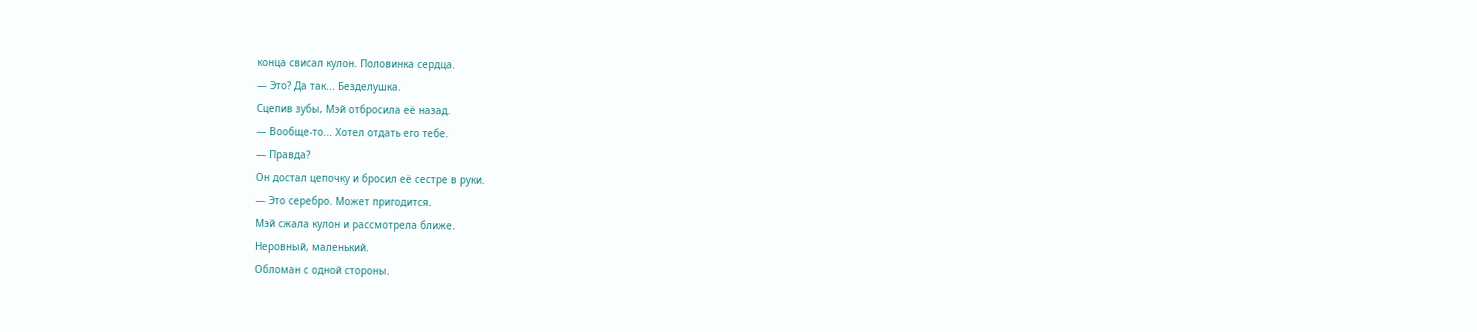конца свисал кулон. Половинка сердца.
— Это? Да так... Безделушка.
Сцепив зубы, Мэй отбросила её назад.
— Вообще-то... Хотел отдать его тебе.
— Правда?
Он достал цепочку и бросил её сестре в руки.
— Это серебро. Может пригодится.
Мэй сжала кулон и рассмотрела ближе.
Неровный, маленький.
Обломан с одной стороны.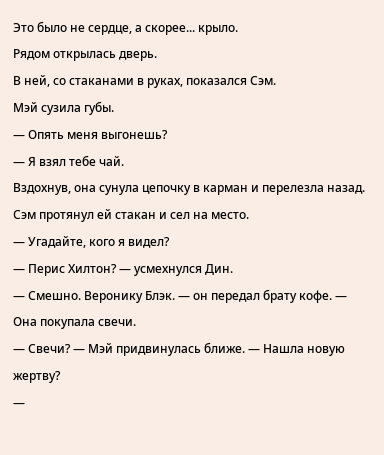Это было не сердце, а скорее... крыло.
Рядом открылась дверь.
В ней, со стаканами в руках, показался Сэм.
Мэй сузила губы.
— Опять меня выгонешь?
— Я взял тебе чай.
Вздохнув, она сунула цепочку в карман и перелезла назад.
Сэм протянул ей стакан и сел на место.
— Угадайте, кого я видел?
— Перис Хилтон? — усмехнулся Дин.
— Смешно. Веронику Блэк. — он передал брату кофе. — Она покупала свечи.
— Свечи? — Мэй придвинулась ближе. — Нашла новую жертву?
—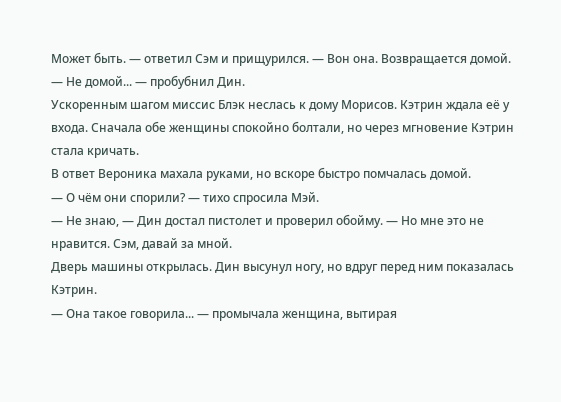Может быть. — ответил Сэм и прищурился. — Вон она. Возвращается домой.
— Не домой... — пробубнил Дин.
Ускоренным шагом миссис Блэк неслась к дому Морисов. Кэтрин ждала её у входа. Сначала обе женщины спокойно болтали, но через мгновение Кэтрин стала кричать.
В ответ Вероника махала руками, но вскоре быстро помчалась домой.
— О чём они спорили? — тихо спросила Мэй.
— Не знаю, — Дин достал пистолет и проверил обойму. — Но мне это не нравится. Сэм, давай за мной.
Дверь машины открылась. Дин высунул ногу, но вдруг перед ним показалась Кэтрин.
— Она такое говорила... — промычала женщина, вытирая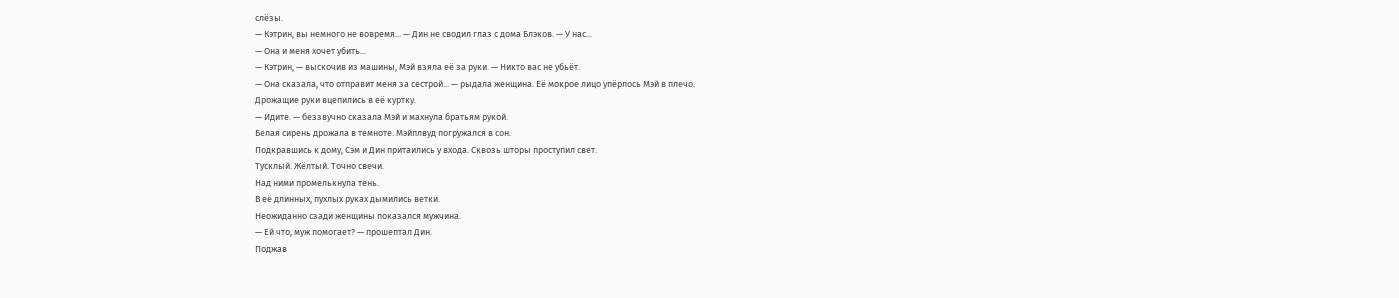слёзы.
— Кэтрин, вы немного не вовремя... — Дин не сводил глаз с дома Блэков. — У нас...
— Она и меня хочет убить...
— Кэтрин, — выскочив из машины, Мэй взяла её за руки. — Никто вас не убьёт.
— Она сказала, что отправит меня за сестрой... — рыдала женщина. Её мокрое лицо упёрлось Мэй в плечо.
Дрожащие руки вцепились в её куртку.
— Идите. — беззвучно сказала Мэй и махнула братьям рукой.
Белая сирень дрожала в темноте. Мэйплвуд погружался в сон.
Подкравшись к дому, Сэм и Дин притаились у входа. Сквозь шторы проступил свет.
Тусклый. Жёлтый. Точно свечи.
Над ними промелькнула тень.
В её длинных, пухлых руках дымились ветки.
Неожиданно сзади женщины показался мужчина.
— Ей что, муж помогает? — прошептал Дин.
Поджав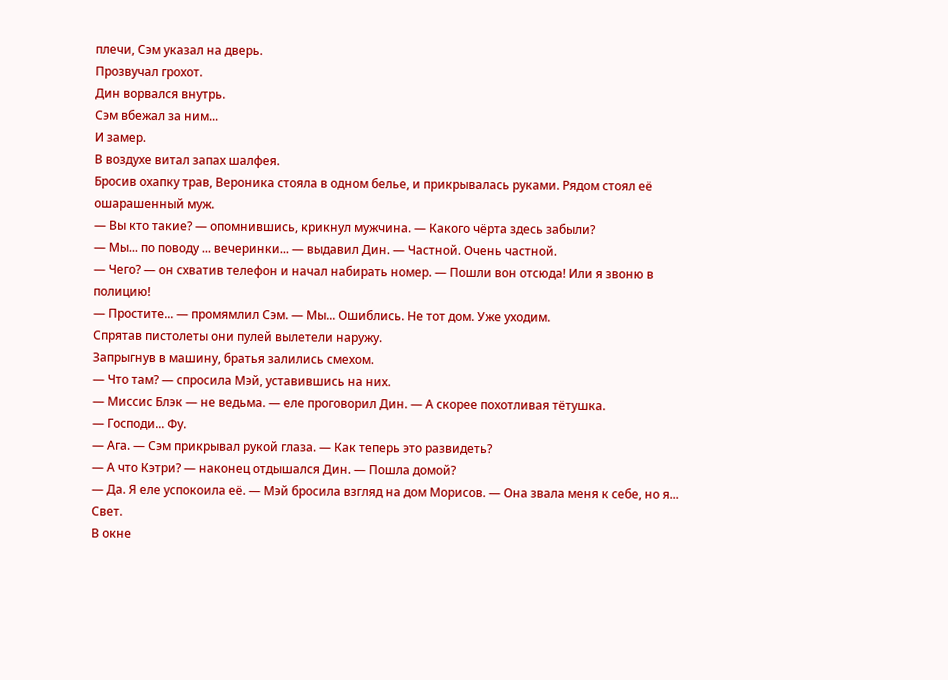плечи, Сэм указал на дверь.
Прозвучал грохот.
Дин ворвался внутрь.
Сэм вбежал за ним...
И замер.
В воздухе витал запах шалфея.
Бросив охапку трав, Вероника стояла в одном белье, и прикрывалась руками. Рядом стоял её ошарашенный муж.
— Вы кто такие? — опомнившись, крикнул мужчина. — Какого чёрта здесь забыли?
— Мы... по поводу ... вечеринки... — выдавил Дин. — Частной. Очень частной.
— Чего? — он схватив телефон и начал набирать номер. — Пошли вон отсюда! Или я звоню в полицию!
— Простите... — промямлил Сэм. — Мы... Ошиблись. Не тот дом. Уже уходим.
Спрятав пистолеты они пулей вылетели наружу.
Запрыгнув в машину, братья залились смехом.
— Что там? — спросила Мэй, уставившись на них.
— Миссис Блэк — не ведьма. — еле проговорил Дин. — А скорее похотливая тётушка.
— Господи... Фу.
— Ага. — Сэм прикрывал рукой глаза. — Как теперь это развидеть?
— А что Кэтри? — наконец отдышался Дин. — Пошла домой?
— Да. Я еле успокоила её. — Мэй бросила взгляд на дом Морисов. — Она звала меня к себе, но я...
Свет.
В окне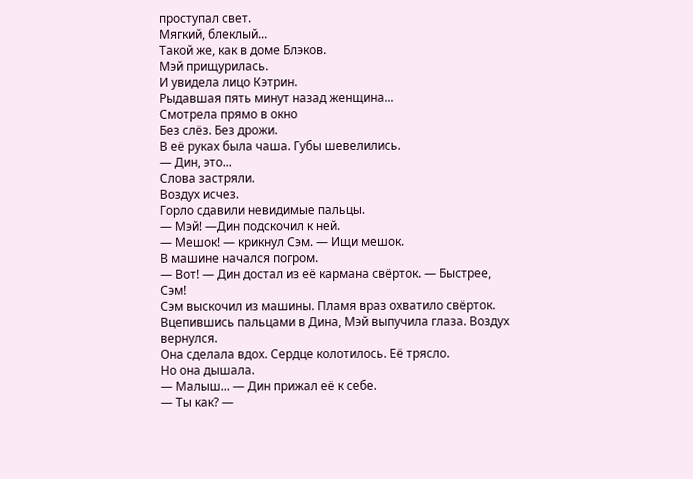проступал свет.
Мягкий, блеклый...
Такой же, как в доме Блэков.
Мэй прищурилась.
И увидела лицо Кэтрин.
Рыдавшая пять минут назад женщина...
Смотрела прямо в окно
Без слёз. Без дрожи.
В её руках была чаша. Губы шевелились.
— Дин, это...
Слова застряли.
Воздух исчез.
Горло сдавили невидимые пальцы.
— Мэй! —Дин подскочил к ней.
— Мешок! — крикнул Сэм. — Ищи мешок.
В машине начался погром.
— Вот! — Дин достал из её кармана свёрток. — Быстрее, Сэм!
Сэм выскочил из машины. Пламя враз охватило свёрток.
Вцепившись пальцами в Дина, Мэй выпучила глаза. Воздух вернулся.
Она сделала вдох. Сердце колотилось. Её трясло.
Но она дышала.
— Малыш... — Дин прижал её к себе.
— Ты как? —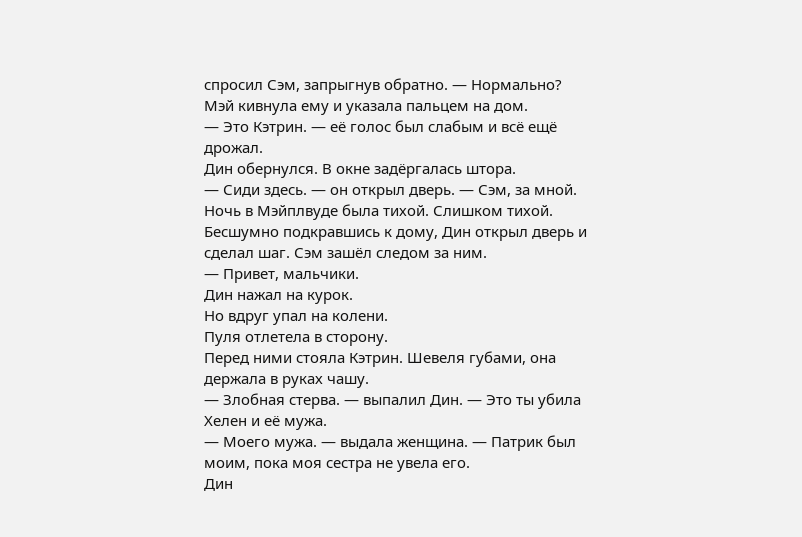спросил Сэм, запрыгнув обратно. — Нормально?
Мэй кивнула ему и указала пальцем на дом.
— Это Кэтрин. — её голос был слабым и всё ещё дрожал.
Дин обернулся. В окне задёргалась штора.
— Сиди здесь. — он открыл дверь. — Сэм, за мной.
Ночь в Мэйплвуде была тихой. Слишком тихой.
Бесшумно подкравшись к дому, Дин открыл дверь и сделал шаг. Сэм зашёл следом за ним.
— Привет, мальчики.
Дин нажал на курок.
Но вдруг упал на колени.
Пуля отлетела в сторону.
Перед ними стояла Кэтрин. Шевеля губами, она держала в руках чашу.
— Злобная стерва. — выпалил Дин. — Это ты убила Хелен и её мужа.
— Моего мужа. — выдала женщина. — Патрик был моим, пока моя сестра не увела его.
Дин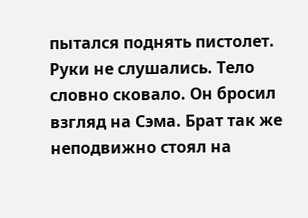пытался поднять пистолет. Руки не слушались. Тело словно сковало. Он бросил взгляд на Сэма. Брат так же неподвижно стоял на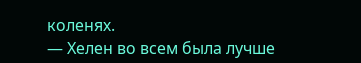коленях.
— Хелен во всем была лучше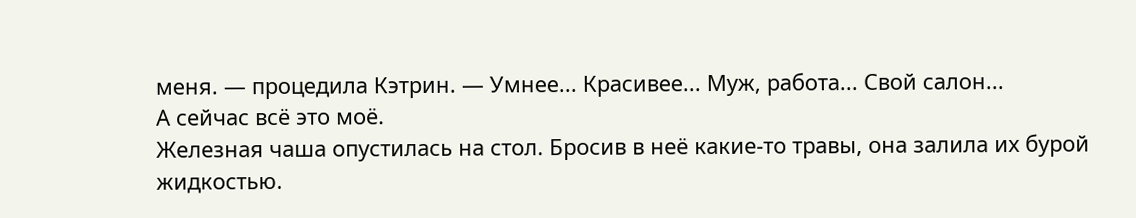меня. — процедила Кэтрин. — Умнее... Красивее... Муж, работа... Свой салон...
А сейчас всё это моё.
Железная чаша опустилась на стол. Бросив в неё какие-то травы, она залила их бурой жидкостью.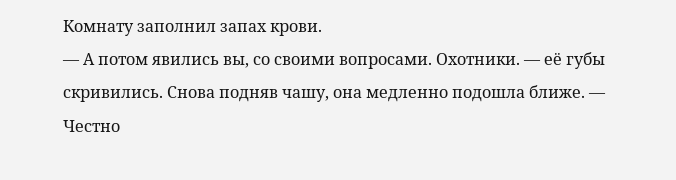Комнату заполнил запах крови.
— А потом явились вы, со своими вопросами. Охотники. — её губы скривились. Снова подняв чашу, она медленно подошла ближе. — Честно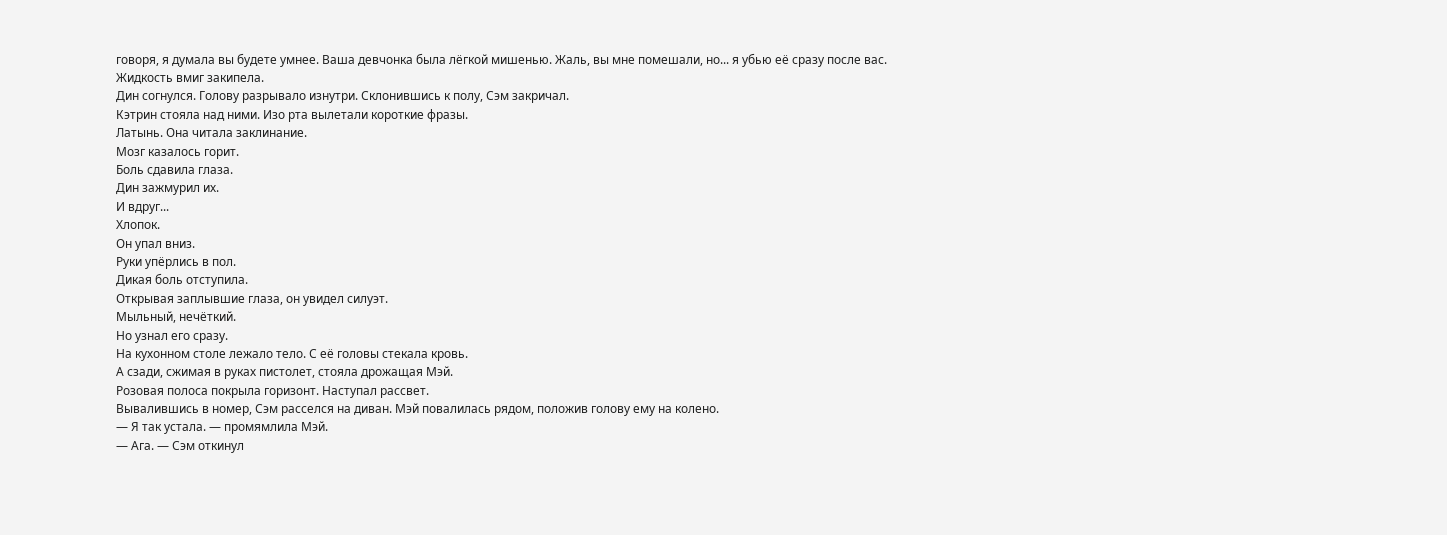говоря, я думала вы будете умнее. Ваша девчонка была лёгкой мишенью. Жаль, вы мне помешали, но... я убью её сразу после вас.
Жидкость вмиг закипела.
Дин согнулся. Голову разрывало изнутри. Склонившись к полу, Сэм закричал.
Кэтрин стояла над ними. Изо рта вылетали короткие фразы.
Латынь. Она читала заклинание.
Мозг казалось горит.
Боль сдавила глаза.
Дин зажмурил их.
И вдруг...
Хлопок.
Он упал вниз.
Руки упёрлись в пол.
Дикая боль отступила.
Открывая заплывшие глаза, он увидел силуэт.
Мыльный, нечёткий.
Но узнал его сразу.
На кухонном столе лежало тело. С её головы стекала кровь.
А сзади, сжимая в руках пистолет, стояла дрожащая Мэй.
Розовая полоса покрыла горизонт. Наступал рассвет.
Вывалившись в номер, Сэм расселся на диван. Мэй повалилась рядом, положив голову ему на колено.
— Я так устала. — промямлила Мэй.
— Ага. — Сэм откинул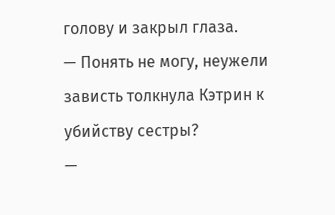голову и закрыл глаза.
— Понять не могу, неужели зависть толкнула Кэтрин к убийству сестры?
—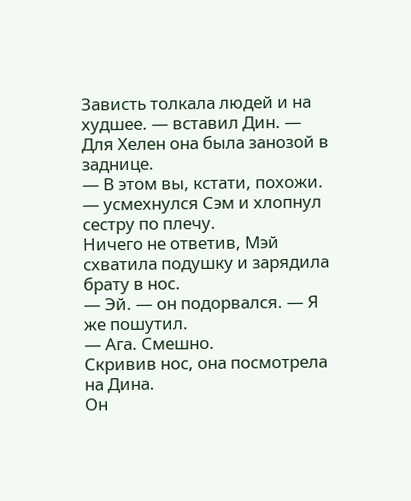Зависть толкала людей и на худшее. — вставил Дин. — Для Хелен она была занозой в заднице.
— В этом вы, кстати, похожи. — усмехнулся Сэм и хлопнул сестру по плечу.
Ничего не ответив, Мэй схватила подушку и зарядила брату в нос.
— Эй. — он подорвался. — Я же пошутил.
— Ага. Смешно.
Скривив нос, она посмотрела на Дина.
Он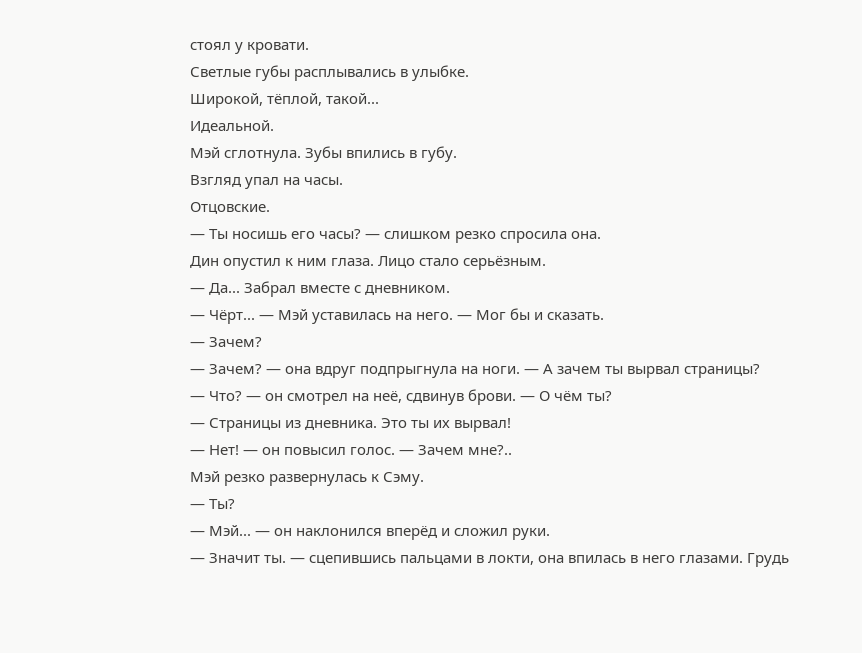стоял у кровати.
Светлые губы расплывались в улыбке.
Широкой, тёплой, такой...
Идеальной.
Мэй сглотнула. Зубы впились в губу.
Взгляд упал на часы.
Отцовские.
— Ты носишь его часы? — слишком резко спросила она.
Дин опустил к ним глаза. Лицо стало серьёзным.
— Да... Забрал вместе с дневником.
— Чёрт... — Мэй уставилась на него. — Мог бы и сказать.
— Зачем?
— Зачем? — она вдруг подпрыгнула на ноги. — А зачем ты вырвал страницы?
— Что? — он смотрел на неё, сдвинув брови. — О чём ты?
— Страницы из дневника. Это ты их вырвал!
— Нет! — он повысил голос. — Зачем мне?..
Мэй резко развернулась к Сэму.
— Ты?
— Мэй... — он наклонился вперёд и сложил руки.
— Значит ты. — сцепившись пальцами в локти, она впилась в него глазами. Грудь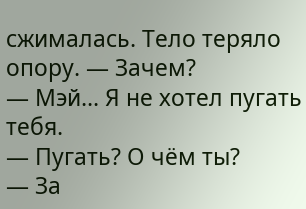сжималась. Тело теряло опору. — Зачем?
— Мэй... Я не хотел пугать тебя.
— Пугать? О чём ты?
— За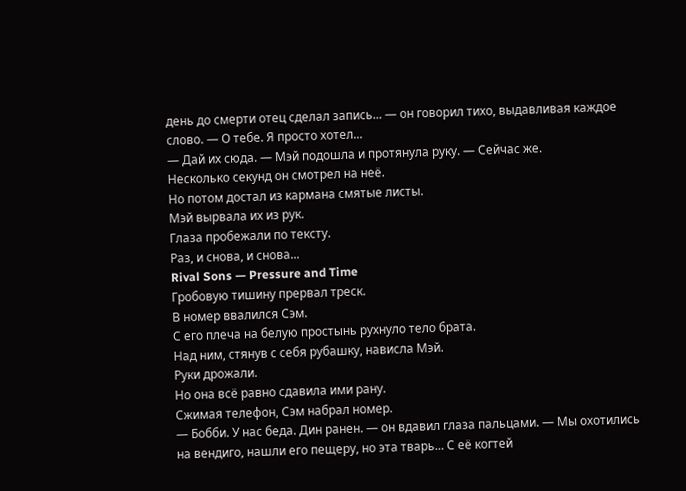день до смерти отец сделал запись... — он говорил тихо, выдавливая каждое слово. — О тебе. Я просто хотел...
— Дай их сюда. — Мэй подошла и протянула руку. — Сейчас же.
Несколько секунд он смотрел на неё.
Но потом достал из кармана смятые листы.
Мэй вырвала их из рук.
Глаза пробежали по тексту.
Раз, и снова, и снова...
Rival Sons — Pressure and Time
Гробовую тишину прервал треск.
В номер ввалился Сэм.
С его плеча на белую простынь рухнуло тело брата.
Над ним, стянув с себя рубашку, нависла Мэй.
Руки дрожали.
Но она всё равно сдавила ими рану.
Сжимая телефон, Сэм набрал номер.
— Бобби. У нас беда. Дин ранен. — он вдавил глаза пальцами. — Мы охотились на вендиго, нашли его пещеру, но эта тварь... С её когтей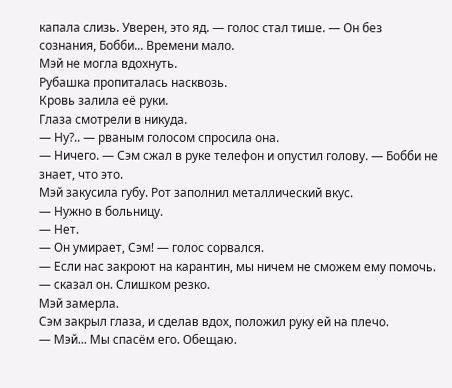капала слизь. Уверен, это яд. — голос стал тише. — Он без сознания, Бобби... Времени мало.
Мэй не могла вдохнуть.
Рубашка пропиталась насквозь.
Кровь залила её руки.
Глаза смотрели в никуда.
— Ну?.. — рваным голосом спросила она.
— Ничего. — Сэм сжал в руке телефон и опустил голову. — Бобби не знает, что это.
Мэй закусила губу. Рот заполнил металлический вкус.
— Нужно в больницу.
— Нет.
— Он умирает, Сэм! — голос сорвался.
— Если нас закроют на карантин, мы ничем не сможем ему помочь. — сказал он. Слишком резко.
Мэй замерла.
Сэм закрыл глаза, и сделав вдох, положил руку ей на плечо.
— Мэй... Мы спасём его. Обещаю.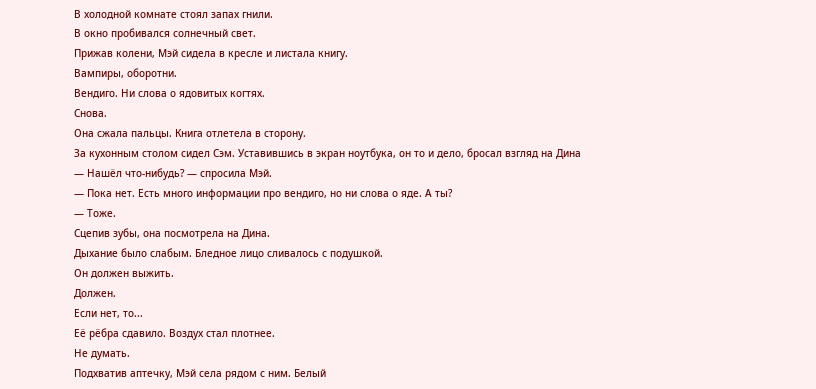В холодной комнате стоял запах гнили.
В окно пробивался солнечный свет.
Прижав колени, Мэй сидела в кресле и листала книгу.
Вампиры, оборотни.
Вендиго. Ни слова о ядовитых когтях.
Снова.
Она сжала пальцы. Книга отлетела в сторону.
За кухонным столом сидел Сэм. Уставившись в экран ноутбука, он то и дело, бросал взгляд на Дина
— Нашёл что-нибудь? — спросила Мэй.
— Пока нет. Есть много информации про вендиго, но ни слова о яде. А ты?
— Тоже.
Сцепив зубы, она посмотрела на Дина.
Дыхание было слабым. Бледное лицо сливалось с подушкой.
Он должен выжить.
Должен.
Если нет, то...
Её рёбра сдавило. Воздух стал плотнее.
Не думать.
Подхватив аптечку, Мэй села рядом с ним. Белый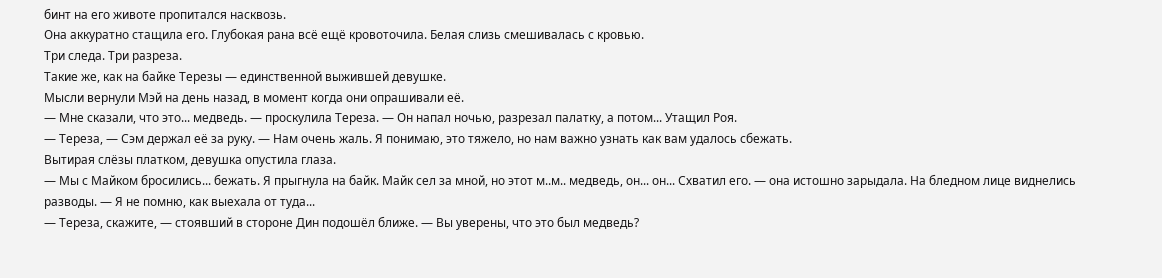бинт на его животе пропитался насквозь.
Она аккуратно стащила его. Глубокая рана всё ещё кровоточила. Белая слизь смешивалась с кровью.
Три следа. Три разреза.
Такие же, как на байке Терезы — единственной выжившей девушке.
Мысли вернули Мэй на день назад, в момент когда они опрашивали её.
— Мне сказали, что это... медведь. — проскулила Тереза. — Он напал ночью, разрезал палатку, а потом... Утащил Роя.
— Тереза, — Сэм держал её за руку. — Нам очень жаль. Я понимаю, это тяжело, но нам важно узнать как вам удалось сбежать.
Вытирая слёзы платком, девушка опустила глаза.
— Мы с Майком бросились... бежать. Я прыгнула на байк. Майк сел за мной, но этот м..м.. медведь, он... он... Схватил его. — она истошно зарыдала. На бледном лице виднелись разводы. — Я не помню, как выехала от туда...
— Тереза, скажите, — стоявший в стороне Дин подошёл ближе. — Вы уверены, что это был медведь?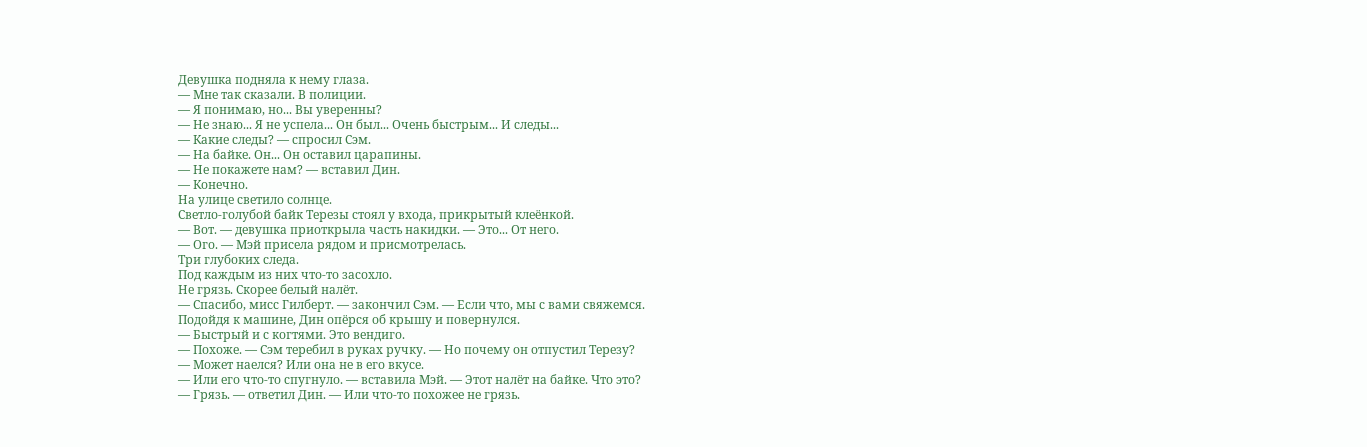Девушка подняла к нему глаза.
— Мне так сказали. В полиции.
— Я понимаю, но... Вы уверенны?
— Не знаю... Я не успела... Он был... Очень быстрым... И следы...
— Какие следы? — спросил Сэм.
— На байке. Он... Он оставил царапины.
— Не покажете нам? — вставил Дин.
— Конечно.
На улице светило солнце.
Светло-голубой байк Терезы стоял у входа, прикрытый клеёнкой.
— Вот. — девушка приоткрыла часть накидки. — Это... От него.
— Ого. — Мэй присела рядом и присмотрелась.
Три глубоких следа.
Под каждым из них что-то засохло.
Не грязь. Скорее белый налёт.
— Спасибо, мисс Гилберт. — закончил Сэм. — Если что, мы с вами свяжемся.
Подойдя к машине, Дин опёрся об крышу и повернулся.
— Быстрый и с когтями. Это вендиго.
— Похоже. — Сэм теребил в руках ручку. — Но почему он отпустил Терезу?
— Может наелся? Или она не в его вкусе.
— Или его что-то спугнуло. — вставила Мэй. — Этот налёт на байке. Что это?
— Грязь. — ответил Дин. — Или что-то похожее не грязь.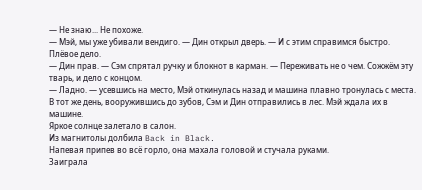— Не знаю... Не похоже.
— Мэй, мы уже убивали вендиго. — Дин открыл дверь. — И с этим справимся быстро. Плёвое дело.
— Дин прав. — Сэм спрятал ручку и блокнот в карман. — Переживать не о чем. Сожжём эту тварь, и дело с концом.
— Ладно. — усевшись на место, Мэй откинулась назад и машина плавно тронулась с места.
В тот же день, вооружившись до зубов, Сэм и Дин отправились в лес. Мэй ждала их в машине.
Яркое солнце залетало в салон.
Из магнитолы долбила Back in Black.
Напевая припев во всё горло, она махала головой и стучала руками.
Заиграла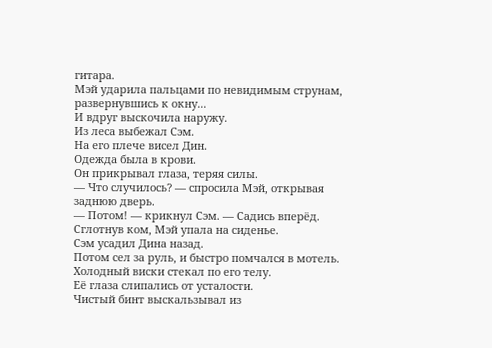гитара.
Мэй ударила пальцами по невидимым струнам, развернувшись к окну...
И вдруг выскочила наружу.
Из леса выбежал Сэм.
На его плече висел Дин.
Одежда была в крови.
Он прикрывал глаза, теряя силы.
— Что случилось? — спросила Мэй, открывая заднюю дверь.
— Потом! — крикнул Сэм. — Садись вперёд.
Сглотнув ком, Мэй упала на сиденье.
Сэм усадил Дина назад.
Потом сел за руль, и быстро помчался в мотель.
Холодный виски стекал по его телу.
Её глаза слипались от усталости.
Чистый бинт выскальзывал из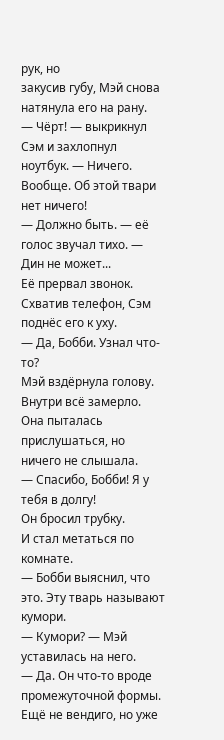рук, но
закусив губу, Мэй снова натянула его на рану.
— Чёрт! — выкрикнул Сэм и захлопнул ноутбук. — Ничего. Вообще. Об этой твари нет ничего!
— Должно быть. — её голос звучал тихо. — Дин не может...
Её прервал звонок. Схватив телефон, Сэм поднёс его к уху.
— Да, Бобби. Узнал что-то?
Мэй вздёрнула голову. Внутри всё замерло. Она пыталась прислушаться, но ничего не слышала.
— Спасибо, Бобби! Я у тебя в долгу!
Он бросил трубку.
И стал метаться по комнате.
— Бобби выяснил, что это. Эту тварь называют кумори.
— Кумори? — Мэй уставилась на него.
— Да. Он что-то вроде промежуточной формы. Ещё не вендиго, но уже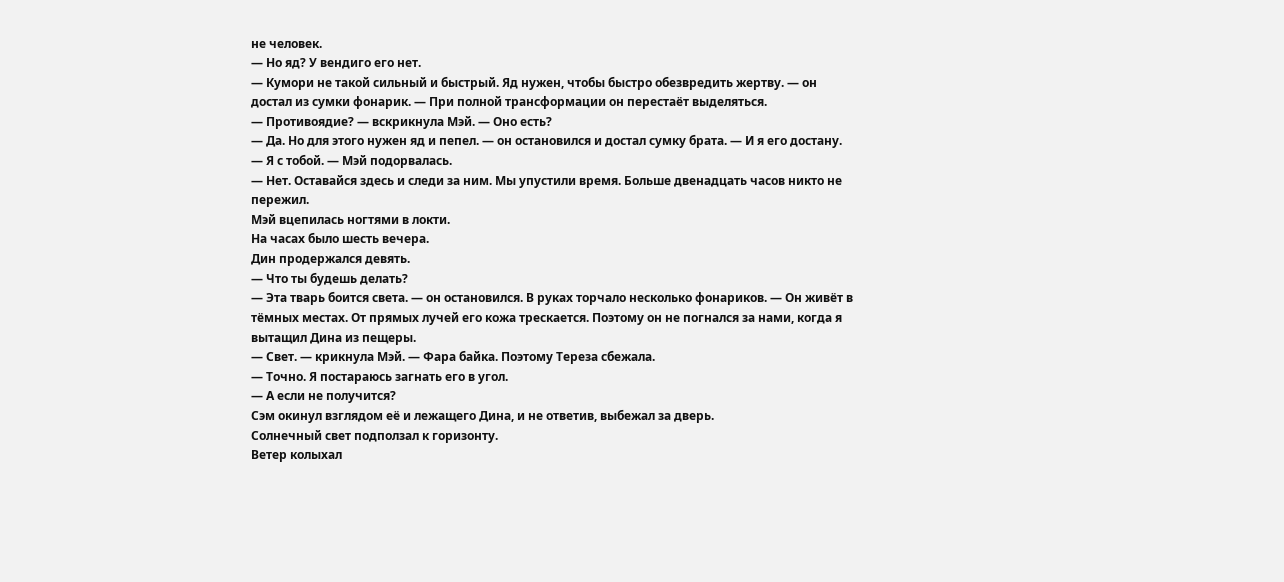не человек.
— Но яд? У вендиго его нет.
— Кумори не такой сильный и быстрый. Яд нужен, чтобы быстро обезвредить жертву. — он достал из сумки фонарик. — При полной трансформации он перестаёт выделяться.
— Противоядие? — вскрикнула Мэй. — Оно есть?
— Да. Но для этого нужен яд и пепел. — он остановился и достал сумку брата. — И я его достану.
— Я с тобой. — Мэй подорвалась.
— Нет. Оставайся здесь и следи за ним. Мы упустили время. Больше двенадцать часов никто не пережил.
Мэй вцепилась ногтями в локти.
На часах было шесть вечера.
Дин продержался девять.
— Что ты будешь делать?
— Эта тварь боится света. — он остановился. В руках торчало несколько фонариков. — Он живёт в тёмных местах. От прямых лучей его кожа трескается. Поэтому он не погнался за нами, когда я вытащил Дина из пещеры.
— Свет. — крикнула Мэй. — Фара байка. Поэтому Тереза сбежала.
— Точно. Я постараюсь загнать его в угол.
— А если не получится?
Сэм окинул взглядом её и лежащего Дина, и не ответив, выбежал за дверь.
Солнечный свет подползал к горизонту.
Ветер колыхал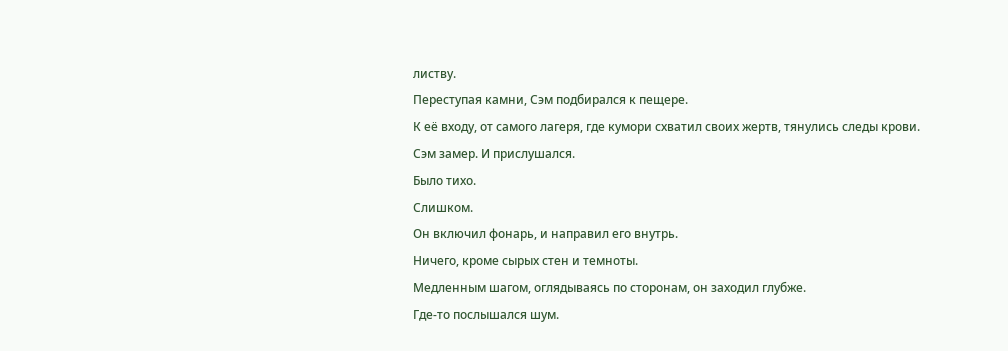листву.
Переступая камни, Сэм подбирался к пещере.
К её входу, от самого лагеря, где кумори схватил своих жертв, тянулись следы крови.
Сэм замер. И прислушался.
Было тихо.
Слишком.
Он включил фонарь, и направил его внутрь.
Ничего, кроме сырых стен и темноты.
Медленным шагом, оглядываясь по сторонам, он заходил глубже.
Где-то послышался шум.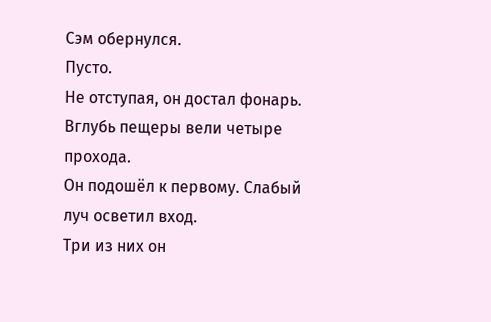Сэм обернулся.
Пусто.
Не отступая, он достал фонарь.
Вглубь пещеры вели четыре прохода.
Он подошёл к первому. Слабый луч осветил вход.
Три из них он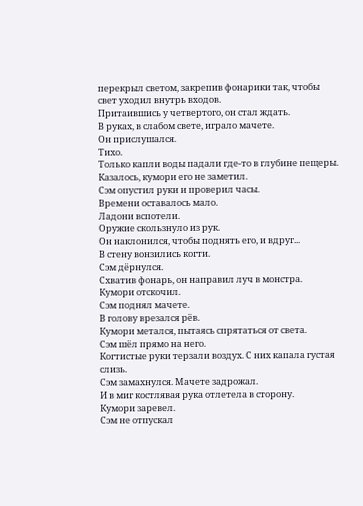перекрыл светом, закрепив фонарики так, чтобы свет уходил внутрь входов.
Притаившись у четвертого, он стал ждать.
В руках, в слабом свете, играло мачете.
Он прислушался.
Тихо.
Только капли воды падали где-то в глубине пещеры.
Казалось, кумори его не заметил.
Сэм опустил руки и проверил часы.
Времени оставалось мало.
Ладони вспотели.
Оружие скользнуло из рук.
Он наклонился, чтобы поднять его, и вдруг...
В стену вонзились когти.
Сэм дёрнулся.
Схватив фонарь, он направил луч в монстра.
Кумори отскочил.
Сэм поднял мачете.
В голову врезался рёв.
Кумори метался, пытаясь спрятаться от света.
Сэм шёл прямо на него.
Когтистые руки терзали воздух. С них капала густая слизь.
Сэм замахнулся. Мачете задрожал.
И в миг костлявая рука отлетела в сторону.
Кумори заревел.
Сэм не отпускал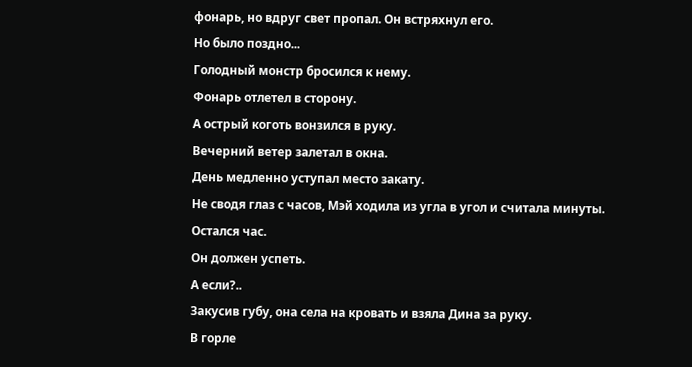фонарь, но вдруг свет пропал. Он встряхнул его.
Но было поздно...
Голодный монстр бросился к нему.
Фонарь отлетел в сторону.
А острый коготь вонзился в руку.
Вечерний ветер залетал в окна.
День медленно уступал место закату.
Не сводя глаз с часов, Мэй ходила из угла в угол и считала минуты.
Остался час.
Он должен успеть.
А если?..
Закусив губу, она села на кровать и взяла Дина за руку.
В горле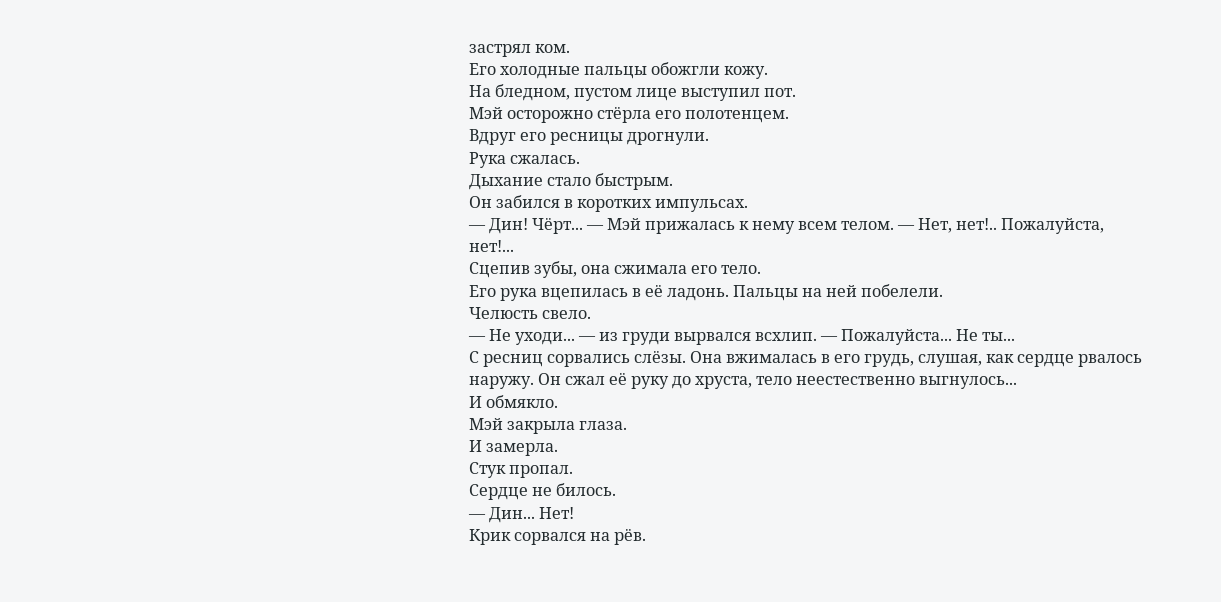застрял ком.
Его холодные пальцы обожгли кожу.
На бледном, пустом лице выступил пот.
Мэй осторожно стёрла его полотенцем.
Вдруг его ресницы дрогнули.
Рука сжалась.
Дыхание стало быстрым.
Он забился в коротких импульсах.
— Дин! Чёрт... — Мэй прижалась к нему всем телом. — Нет, нет!.. Пожалуйста, нет!...
Сцепив зубы, она сжимала его тело.
Его рука вцепилась в её ладонь. Пальцы на ней побелели.
Челюсть свело.
— Не уходи... — из груди вырвался всхлип. — Пожалуйста... Не ты...
С ресниц сорвались слёзы. Она вжималась в его грудь, слушая, как сердце рвалось наружу. Он сжал её руку до хруста, тело неестественно выгнулось...
И обмякло.
Мэй закрыла глаза.
И замерла.
Стук пропал.
Сердце не билось.
— Дин... Нет!
Крик сорвался на рёв.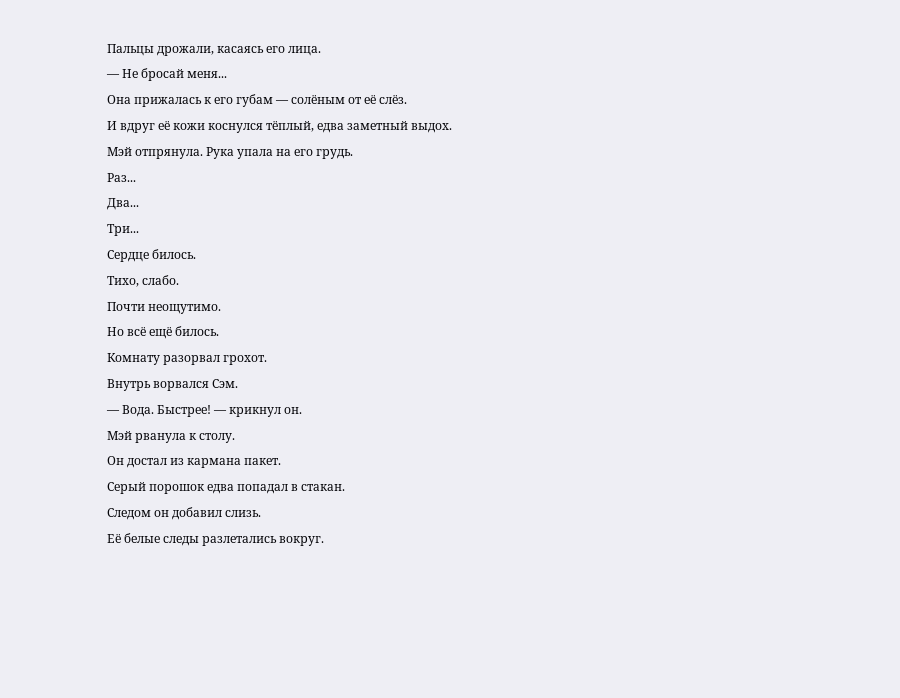Пальцы дрожали, касаясь его лица.
— Не бросай меня...
Она прижалась к его губам — солёным от её слёз.
И вдруг её кожи коснулся тёплый, едва заметный выдох.
Мэй отпрянула. Рука упала на его грудь.
Раз...
Два...
Три...
Сердце билось.
Тихо, слабо.
Почти неощутимо.
Но всё ещё билось.
Комнату разорвал грохот.
Внутрь ворвался Сэм.
— Вода. Быстрее! — крикнул он.
Мэй рванула к столу.
Он достал из кармана пакет.
Серый порошок едва попадал в стакан.
Следом он добавил слизь.
Её белые следы разлетались вокруг.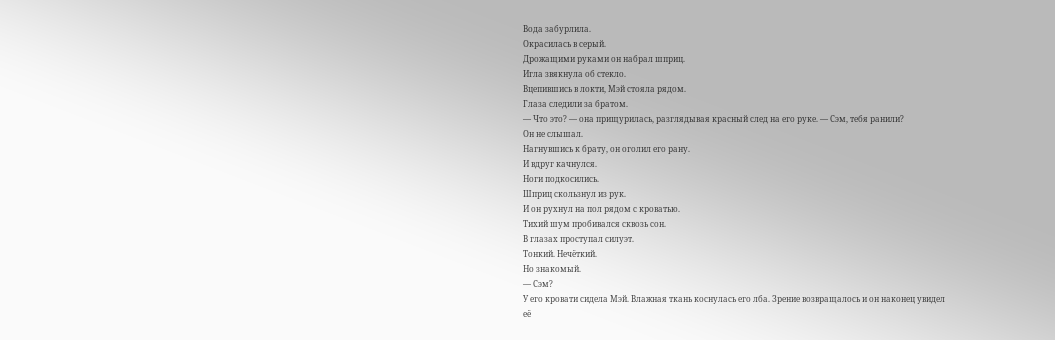Вода забурлила.
Окрасилась в серый.
Дрожащими руками он набрал шприц.
Игла звякнула об стекло.
Вцепившись в локти, Мэй стояла рядом.
Глаза следили за братом.
— Что это? — она прищурилась, разглядывая красный след на его руке. — Сэм, тебя ранили?
Он не слышал.
Нагнувшись к брату, он оголил его рану.
И вдруг качнулся.
Ноги подкосились.
Шприц скользнул из рук.
И он рухнул на пол рядом с кроватью.
Тихий шум пробивался сквозь сон.
В глазах проступал силуэт.
Тонкий. Нечёткий.
Но знакомый.
— Сэм?
У его кровати сидела Мэй. Влажная ткань коснулась его лба. Зрение возвращалось и он наконец увидел её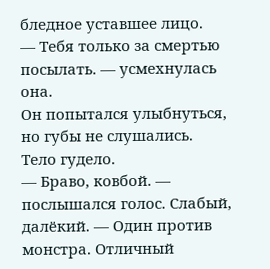бледное уставшее лицо.
— Тебя только за смертью посылать. — усмехнулась она.
Он попытался улыбнуться, но губы не слушались.
Тело гудело.
— Браво, ковбой. — послышался голос. Слабый, далёкий. — Один против монстра. Отличный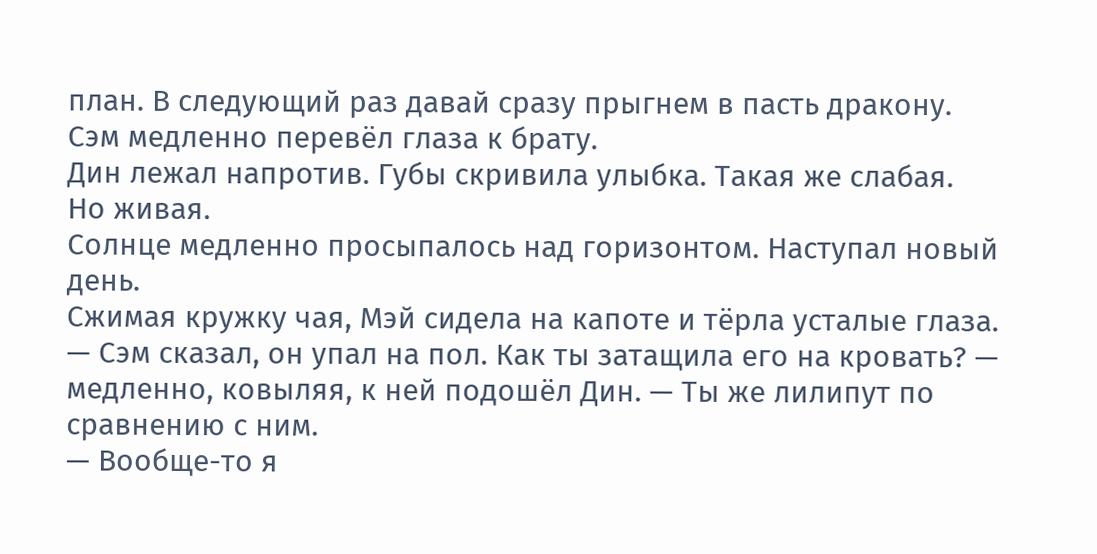план. В следующий раз давай сразу прыгнем в пасть дракону.
Сэм медленно перевёл глаза к брату.
Дин лежал напротив. Губы скривила улыбка. Такая же слабая.
Но живая.
Солнце медленно просыпалось над горизонтом. Наступал новый день.
Сжимая кружку чая, Мэй сидела на капоте и тёрла усталые глаза.
— Сэм сказал, он упал на пол. Как ты затащила его на кровать? — медленно, ковыляя, к ней подошёл Дин. — Ты же лилипут по сравнению с ним.
— Вообще-то я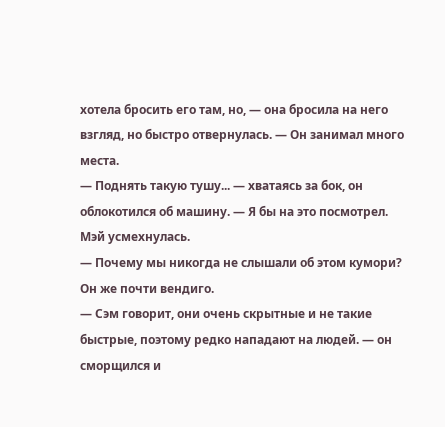хотела бросить его там, но, — она бросила на него взгляд, но быстро отвернулась. — Он занимал много места.
— Поднять такую тушу... — хватаясь за бок, он облокотился об машину. — Я бы на это посмотрел.
Мэй усмехнулась.
— Почему мы никогда не слышали об этом кумори? Он же почти вендиго.
— Сэм говорит, они очень скрытные и не такие быстрые, поэтому редко нападают на людей. — он сморщился и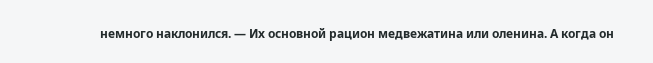немного наклонился. — Их основной рацион медвежатина или оленина. А когда он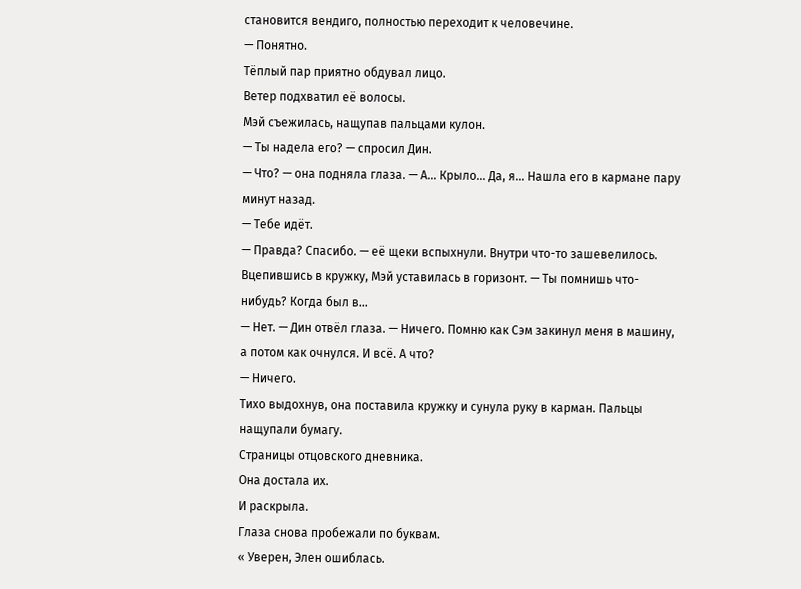становится вендиго, полностью переходит к человечине.
— Понятно.
Тёплый пар приятно обдувал лицо.
Ветер подхватил её волосы.
Мэй съежилась, нащупав пальцами кулон.
— Ты надела его? — спросил Дин.
— Что? — она подняла глаза. — А... Крыло... Да, я... Нашла его в кармане пару минут назад.
— Тебе идёт.
— Правда? Спасибо. — её щеки вспыхнули. Внутри что-то зашевелилось. Вцепившись в кружку, Мэй уставилась в горизонт. — Ты помнишь что-нибудь? Когда был в...
— Нет. — Дин отвёл глаза. — Ничего. Помню как Сэм закинул меня в машину, а потом как очнулся. И всё. А что?
— Ничего.
Тихо выдохнув, она поставила кружку и сунула руку в карман. Пальцы нащупали бумагу.
Страницы отцовского дневника.
Она достала их.
И раскрыла.
Глаза снова пробежали по буквам.
« Уверен, Элен ошиблась.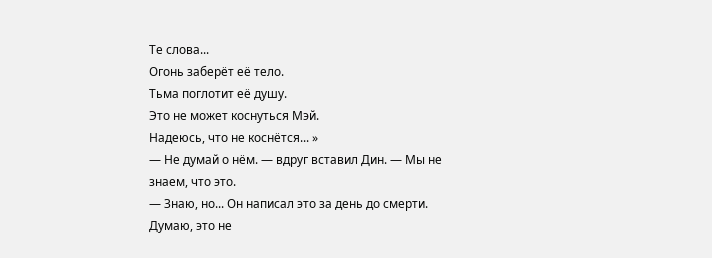Те слова...
Огонь заберёт её тело.
Тьма поглотит её душу.
Это не может коснуться Мэй.
Надеюсь, что не коснётся... »
— Не думай о нём. — вдруг вставил Дин. — Мы не знаем, что это.
— Знаю, но... Он написал это за день до смерти. Думаю, это не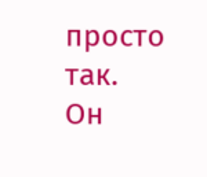просто так.
Он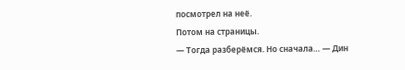посмотрел на неё.
Потом на страницы.
— Тогда разберёмся. Но сначала… — Дин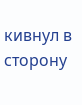кивнул в сторону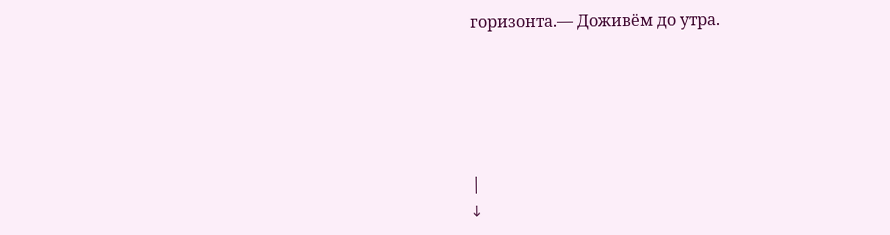горизонта.— Доживём до утра.





|
↓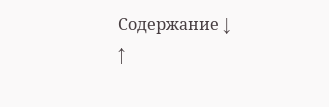Содержание ↓
↑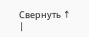Свернуть ↑
|